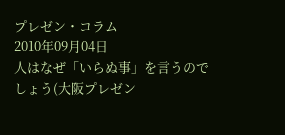プレゼン・コラム
2010年09月04日
人はなぜ「いらぬ事」を言うのでしょう(大阪プレゼン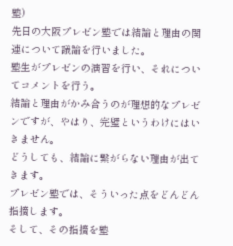塾)
先日の大阪プレゼン塾では結論と理由の関連について議論を行いました。
塾生がプレゼンの演習を行い、それについてコメントを行う。
結論と理由がかみ合うのが理想的なプレゼンですが、やはり、完璧というわけにはいきません。
どうしても、結論に繋がらない理由が出てきます。
プレゼン塾では、そういった点をどんどん指摘します。
そして、その指摘を塾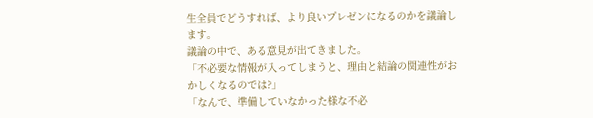生全員でどうすれば、より良いプレゼンになるのかを議論します。
議論の中で、ある意見が出てきました。
「不必要な情報が入ってしまうと、理由と結論の関連性がおかしくなるのでは?」
「なんで、準備していなかった様な不必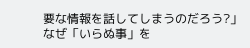要な情報を話してしまうのだろう?」
なぜ「いらぬ事」を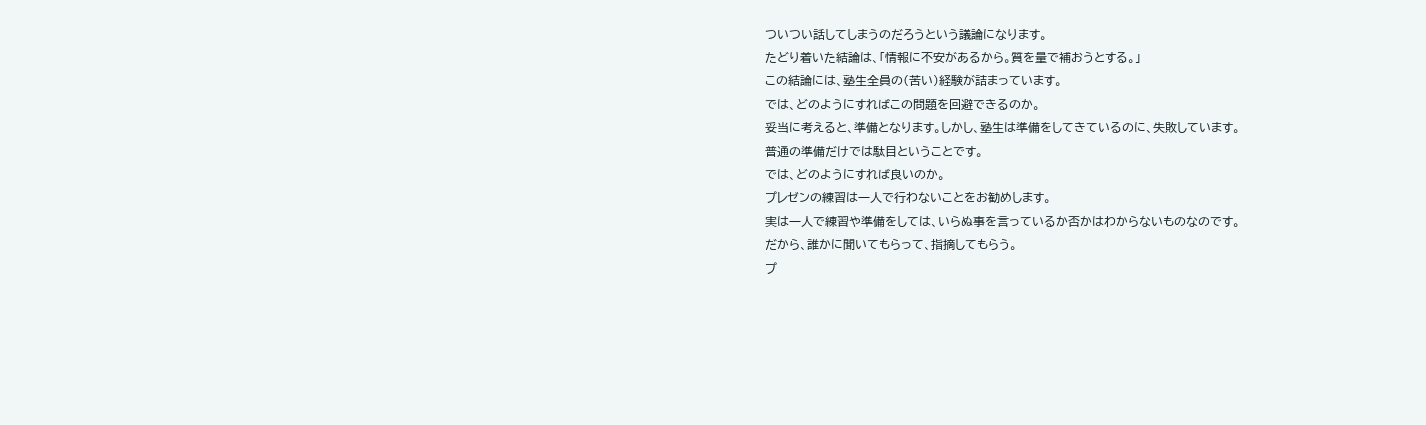ついつい話してしまうのだろうという議論になります。
たどり着いた結論は、「情報に不安があるから。質を量で補おうとする。」
この結論には、塾生全員の(苦い)経験が詰まっています。
では、どのようにすればこの問題を回避できるのか。
妥当に考えると、準備となります。しかし、塾生は準備をしてきているのに、失敗しています。
普通の準備だけでは駄目ということです。
では、どのようにすれば良いのか。
プレゼンの練習は一人で行わないことをお勧めします。
実は一人で練習や準備をしては、いらぬ事を言っているか否かはわからないものなのです。
だから、誰かに聞いてもらって、指摘してもらう。
プ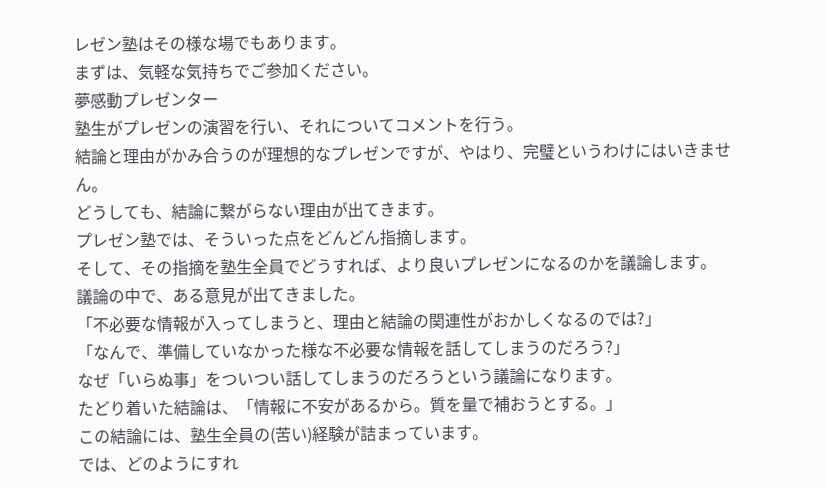レゼン塾はその様な場でもあります。
まずは、気軽な気持ちでご参加ください。
夢感動プレゼンター
塾生がプレゼンの演習を行い、それについてコメントを行う。
結論と理由がかみ合うのが理想的なプレゼンですが、やはり、完璧というわけにはいきません。
どうしても、結論に繋がらない理由が出てきます。
プレゼン塾では、そういった点をどんどん指摘します。
そして、その指摘を塾生全員でどうすれば、より良いプレゼンになるのかを議論します。
議論の中で、ある意見が出てきました。
「不必要な情報が入ってしまうと、理由と結論の関連性がおかしくなるのでは?」
「なんで、準備していなかった様な不必要な情報を話してしまうのだろう?」
なぜ「いらぬ事」をついつい話してしまうのだろうという議論になります。
たどり着いた結論は、「情報に不安があるから。質を量で補おうとする。」
この結論には、塾生全員の(苦い)経験が詰まっています。
では、どのようにすれ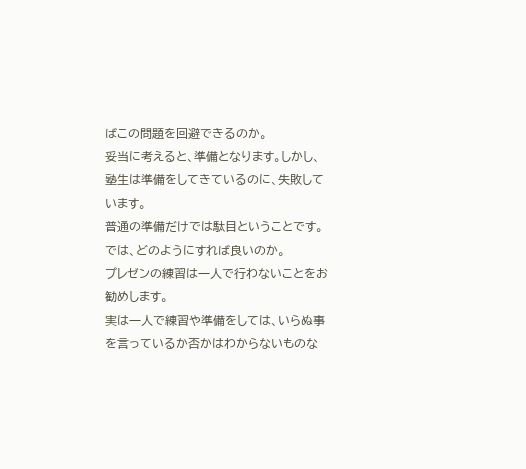ばこの問題を回避できるのか。
妥当に考えると、準備となります。しかし、塾生は準備をしてきているのに、失敗しています。
普通の準備だけでは駄目ということです。
では、どのようにすれば良いのか。
プレゼンの練習は一人で行わないことをお勧めします。
実は一人で練習や準備をしては、いらぬ事を言っているか否かはわからないものな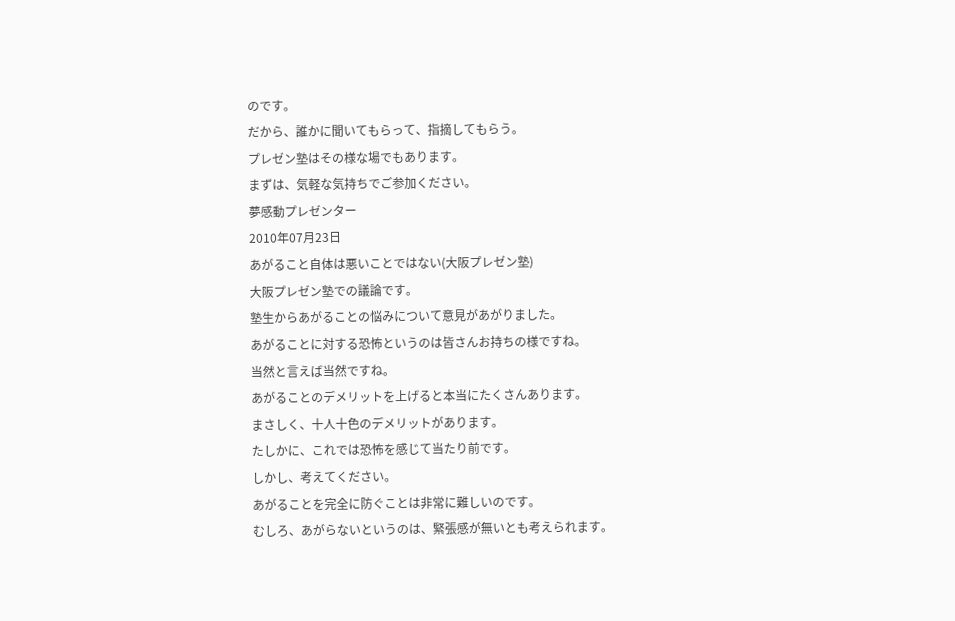のです。
だから、誰かに聞いてもらって、指摘してもらう。
プレゼン塾はその様な場でもあります。
まずは、気軽な気持ちでご参加ください。
夢感動プレゼンター
2010年07月23日
あがること自体は悪いことではない(大阪プレゼン塾)
大阪プレゼン塾での議論です。
塾生からあがることの悩みについて意見があがりました。
あがることに対する恐怖というのは皆さんお持ちの様ですね。
当然と言えば当然ですね。
あがることのデメリットを上げると本当にたくさんあります。
まさしく、十人十色のデメリットがあります。
たしかに、これでは恐怖を感じて当たり前です。
しかし、考えてください。
あがることを完全に防ぐことは非常に難しいのです。
むしろ、あがらないというのは、緊張感が無いとも考えられます。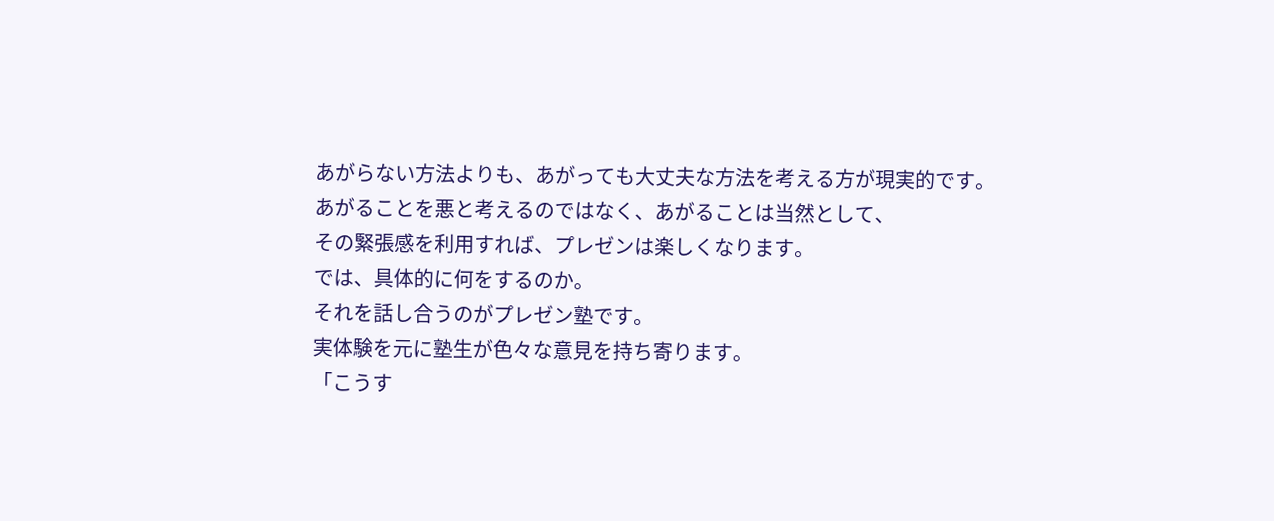あがらない方法よりも、あがっても大丈夫な方法を考える方が現実的です。
あがることを悪と考えるのではなく、あがることは当然として、
その緊張感を利用すれば、プレゼンは楽しくなります。
では、具体的に何をするのか。
それを話し合うのがプレゼン塾です。
実体験を元に塾生が色々な意見を持ち寄ります。
「こうす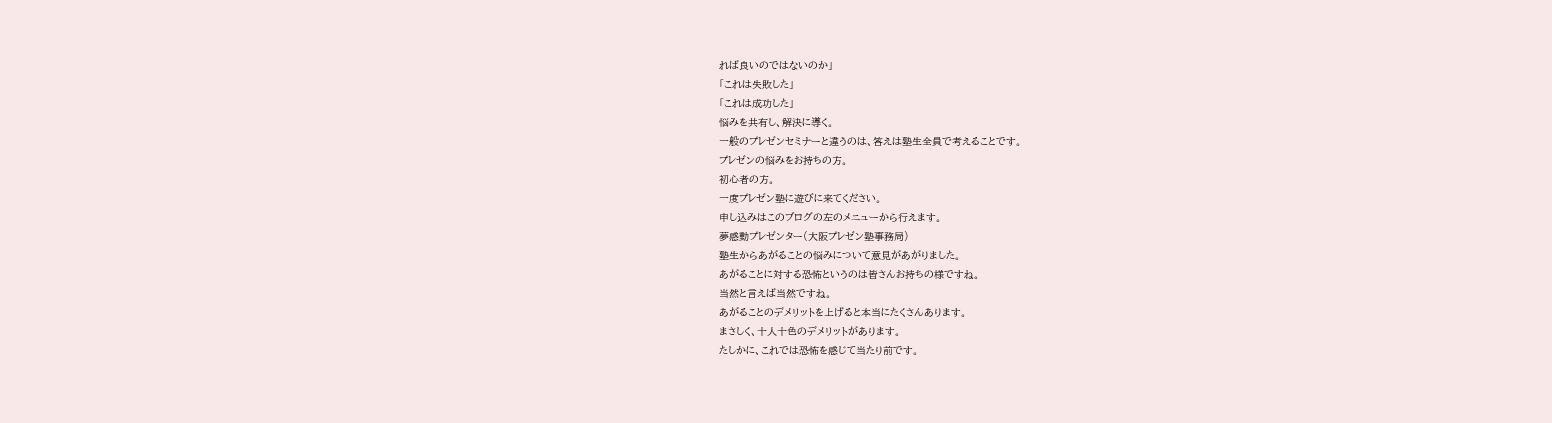れば良いのではないのか」
「これは失敗した」
「これは成功した」
悩みを共有し、解決に導く。
一般のプレゼンセミナーと違うのは、答えは塾生全員で考えることです。
プレゼンの悩みをお持ちの方。
初心者の方。
一度プレゼン塾に遊びに来てください。
申し込みはこのブログの左のメニューから行えます。
夢感動プレゼンター(大阪プレゼン塾事務局)
塾生からあがることの悩みについて意見があがりました。
あがることに対する恐怖というのは皆さんお持ちの様ですね。
当然と言えば当然ですね。
あがることのデメリットを上げると本当にたくさんあります。
まさしく、十人十色のデメリットがあります。
たしかに、これでは恐怖を感じて当たり前です。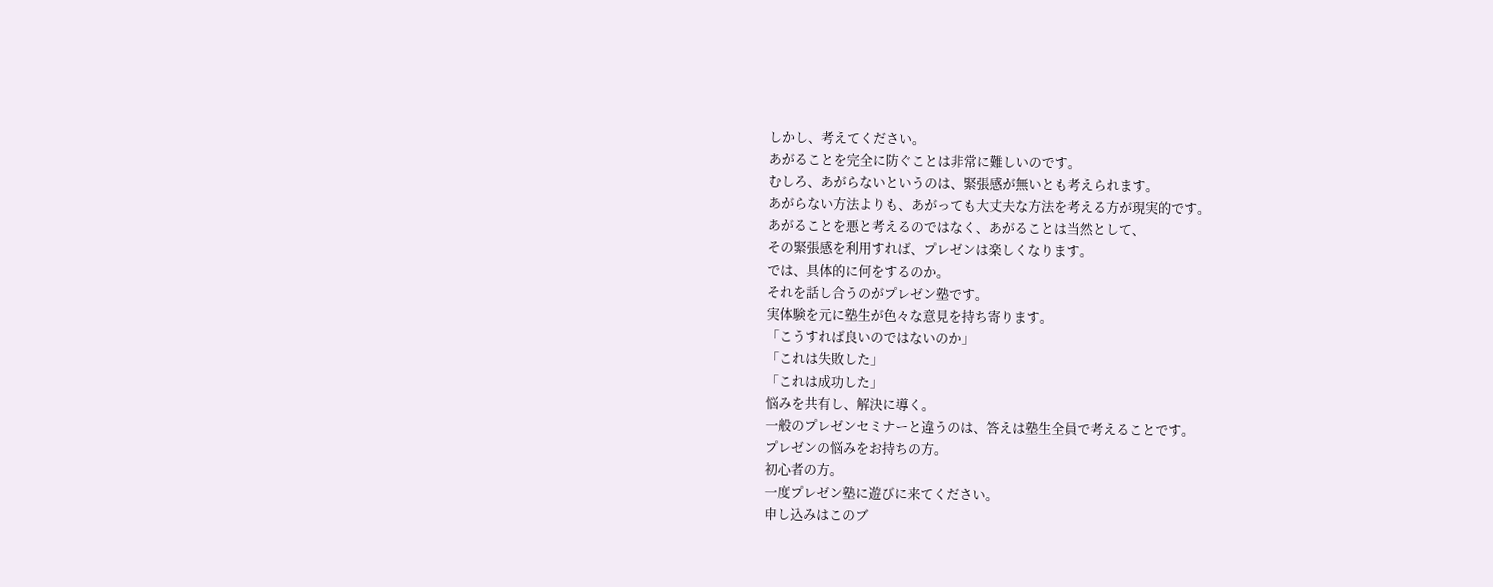しかし、考えてください。
あがることを完全に防ぐことは非常に難しいのです。
むしろ、あがらないというのは、緊張感が無いとも考えられます。
あがらない方法よりも、あがっても大丈夫な方法を考える方が現実的です。
あがることを悪と考えるのではなく、あがることは当然として、
その緊張感を利用すれば、プレゼンは楽しくなります。
では、具体的に何をするのか。
それを話し合うのがプレゼン塾です。
実体験を元に塾生が色々な意見を持ち寄ります。
「こうすれば良いのではないのか」
「これは失敗した」
「これは成功した」
悩みを共有し、解決に導く。
一般のプレゼンセミナーと違うのは、答えは塾生全員で考えることです。
プレゼンの悩みをお持ちの方。
初心者の方。
一度プレゼン塾に遊びに来てください。
申し込みはこのブ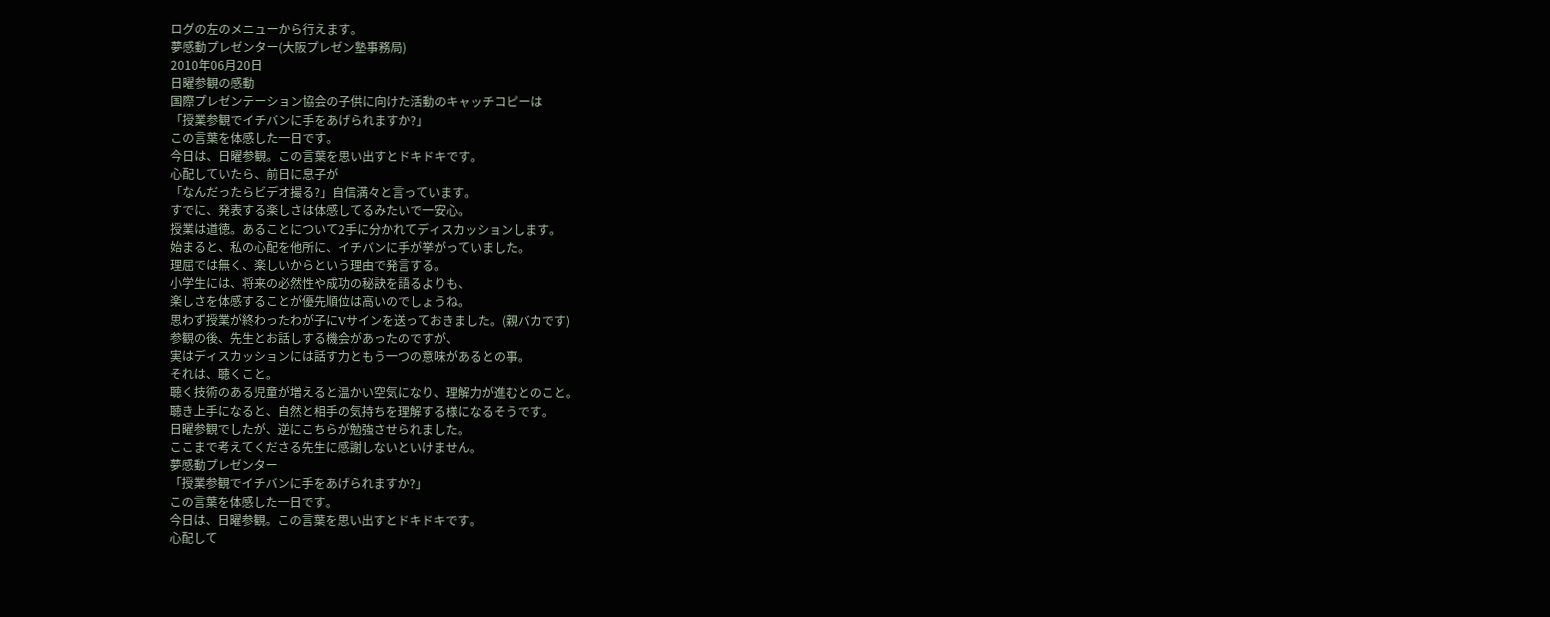ログの左のメニューから行えます。
夢感動プレゼンター(大阪プレゼン塾事務局)
2010年06月20日
日曜参観の感動
国際プレゼンテーション協会の子供に向けた活動のキャッチコピーは
「授業参観でイチバンに手をあげられますか?」
この言葉を体感した一日です。
今日は、日曜参観。この言葉を思い出すとドキドキです。
心配していたら、前日に息子が
「なんだったらビデオ撮る?」自信満々と言っています。
すでに、発表する楽しさは体感してるみたいで一安心。
授業は道徳。あることについて2手に分かれてディスカッションします。
始まると、私の心配を他所に、イチバンに手が挙がっていました。
理屈では無く、楽しいからという理由で発言する。
小学生には、将来の必然性や成功の秘訣を語るよりも、
楽しさを体感することが優先順位は高いのでしょうね。
思わず授業が終わったわが子にVサインを送っておきました。(親バカです)
参観の後、先生とお話しする機会があったのですが、
実はディスカッションには話す力ともう一つの意味があるとの事。
それは、聴くこと。
聴く技術のある児童が増えると温かい空気になり、理解力が進むとのこと。
聴き上手になると、自然と相手の気持ちを理解する様になるそうです。
日曜参観でしたが、逆にこちらが勉強させられました。
ここまで考えてくださる先生に感謝しないといけません。
夢感動プレゼンター
「授業参観でイチバンに手をあげられますか?」
この言葉を体感した一日です。
今日は、日曜参観。この言葉を思い出すとドキドキです。
心配して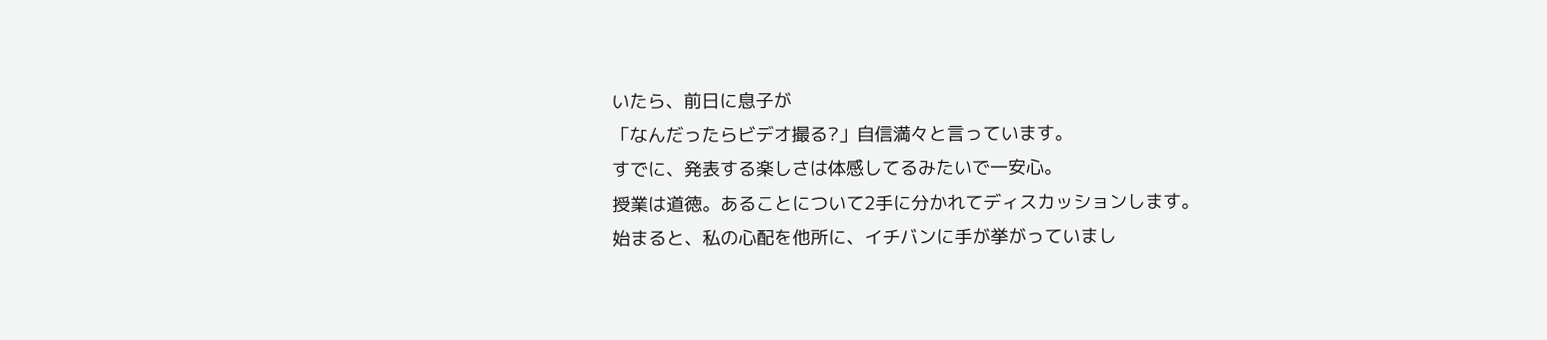いたら、前日に息子が
「なんだったらビデオ撮る?」自信満々と言っています。
すでに、発表する楽しさは体感してるみたいで一安心。
授業は道徳。あることについて2手に分かれてディスカッションします。
始まると、私の心配を他所に、イチバンに手が挙がっていまし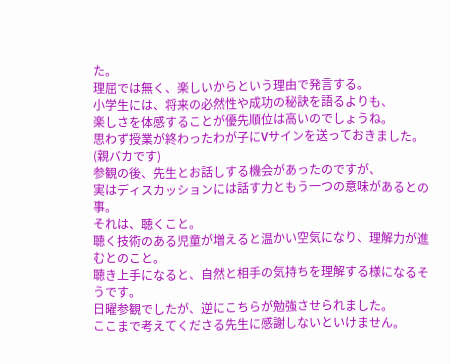た。
理屈では無く、楽しいからという理由で発言する。
小学生には、将来の必然性や成功の秘訣を語るよりも、
楽しさを体感することが優先順位は高いのでしょうね。
思わず授業が終わったわが子にVサインを送っておきました。(親バカです)
参観の後、先生とお話しする機会があったのですが、
実はディスカッションには話す力ともう一つの意味があるとの事。
それは、聴くこと。
聴く技術のある児童が増えると温かい空気になり、理解力が進むとのこと。
聴き上手になると、自然と相手の気持ちを理解する様になるそうです。
日曜参観でしたが、逆にこちらが勉強させられました。
ここまで考えてくださる先生に感謝しないといけません。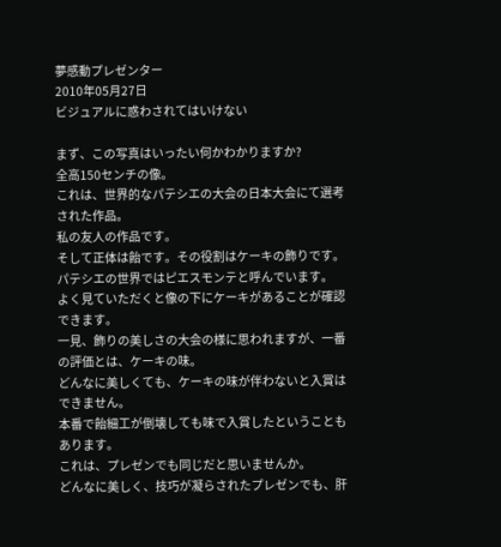夢感動プレゼンター
2010年05月27日
ビジュアルに惑わされてはいけない

まず、この写真はいったい何かわかりますか?
全高150センチの像。
これは、世界的なパテシエの大会の日本大会にて選考された作品。
私の友人の作品です。
そして正体は飴です。その役割はケーキの飾りです。
パテシエの世界ではピエスモンテと呼んでいます。
よく見ていただくと像の下にケーキがあることが確認できます。
一見、飾りの美しさの大会の様に思われますが、一番の評価とは、ケーキの味。
どんなに美しくても、ケーキの味が伴わないと入賞はできません。
本番で飴細工が倒壊しても味で入賞したということもあります。
これは、プレゼンでも同じだと思いませんか。
どんなに美しく、技巧が凝らされたプレゼンでも、肝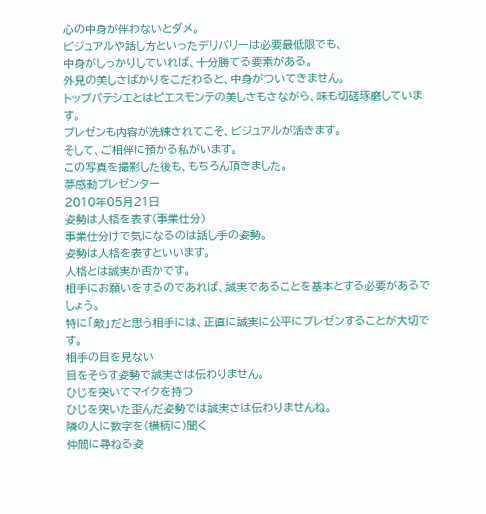心の中身が伴わないとダメ。
ビジュアルや話し方といったデリバリーは必要最低限でも、
中身がしっかりしていれば、十分勝てる要素がある。
外見の美しさばかりをこだわると、中身がついてきません。
トップパテシエとはピエスモンテの美しさもさながら、味も切磋琢磨しています。
プレゼンも内容が洗練されてこそ、ビジュアルが活きます。
そして、ご相伴に預かる私がいます。
この写真を撮影した後も、もちろん頂きました。
夢感動プレゼンター
2010年05月21日
姿勢は人格を表す(事業仕分)
事業仕分けで気になるのは話し手の姿勢。
姿勢は人格を表すといいます。
人格とは誠実か否かです。
相手にお願いをするのであれば、誠実であることを基本とする必要があるでしょう。
特に「敵」だと思う相手には、正直に誠実に公平にプレゼンすることが大切です。
相手の目を見ない
目をそらす姿勢で誠実さは伝わりません。
ひじを突いてマイクを持つ
ひじを突いた歪んだ姿勢では誠実さは伝わりませんね。
隣の人に数字を(横柄に)聞く
仲間に尋ねる姿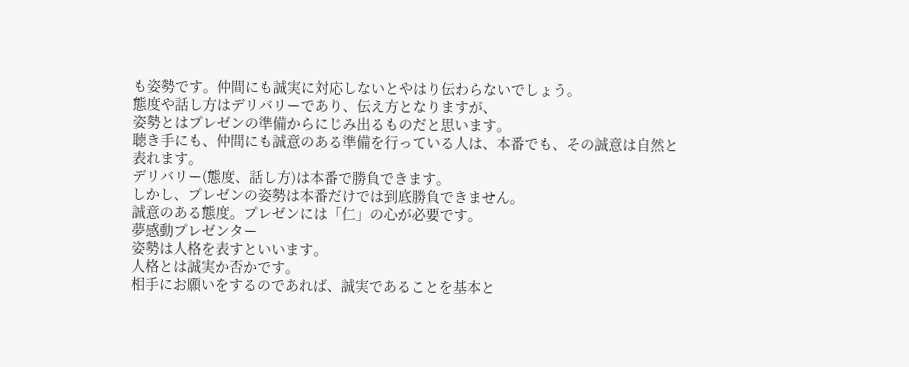も姿勢です。仲間にも誠実に対応しないとやはり伝わらないでしょう。
態度や話し方はデリバリーであり、伝え方となりますが、
姿勢とはプレゼンの準備からにじみ出るものだと思います。
聴き手にも、仲間にも誠意のある準備を行っている人は、本番でも、その誠意は自然と表れます。
デリバリー(態度、話し方)は本番で勝負できます。
しかし、プレゼンの姿勢は本番だけでは到底勝負できません。
誠意のある態度。プレゼンには「仁」の心が必要です。
夢感動プレゼンター
姿勢は人格を表すといいます。
人格とは誠実か否かです。
相手にお願いをするのであれば、誠実であることを基本と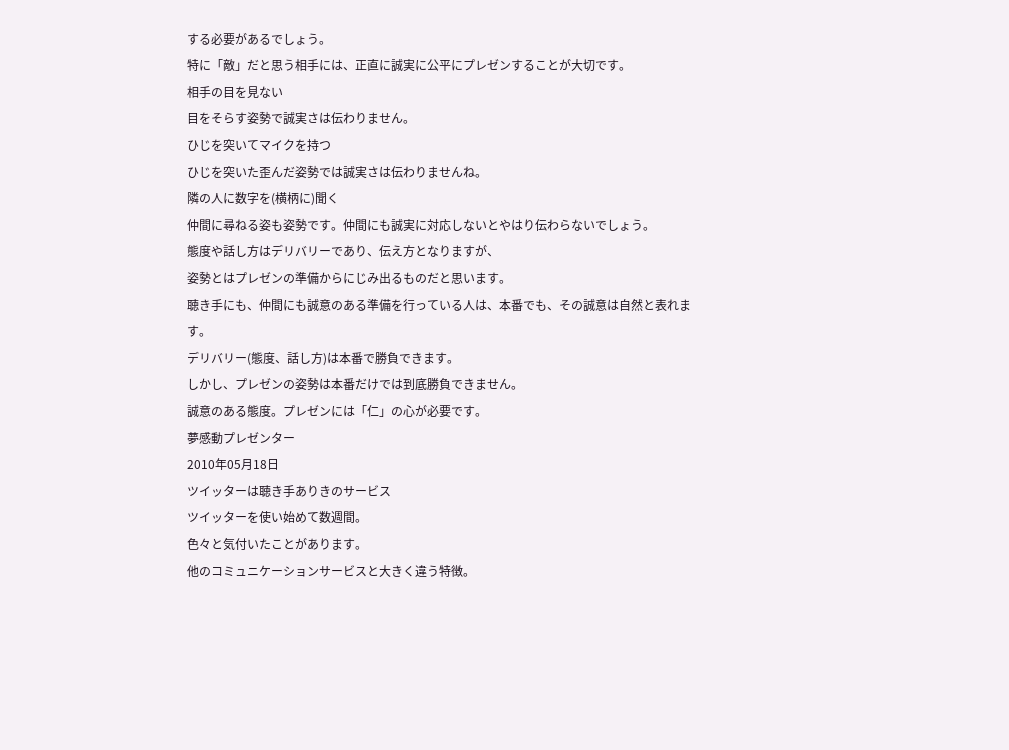する必要があるでしょう。
特に「敵」だと思う相手には、正直に誠実に公平にプレゼンすることが大切です。
相手の目を見ない
目をそらす姿勢で誠実さは伝わりません。
ひじを突いてマイクを持つ
ひじを突いた歪んだ姿勢では誠実さは伝わりませんね。
隣の人に数字を(横柄に)聞く
仲間に尋ねる姿も姿勢です。仲間にも誠実に対応しないとやはり伝わらないでしょう。
態度や話し方はデリバリーであり、伝え方となりますが、
姿勢とはプレゼンの準備からにじみ出るものだと思います。
聴き手にも、仲間にも誠意のある準備を行っている人は、本番でも、その誠意は自然と表れます。
デリバリー(態度、話し方)は本番で勝負できます。
しかし、プレゼンの姿勢は本番だけでは到底勝負できません。
誠意のある態度。プレゼンには「仁」の心が必要です。
夢感動プレゼンター
2010年05月18日
ツイッターは聴き手ありきのサービス
ツイッターを使い始めて数週間。
色々と気付いたことがあります。
他のコミュニケーションサービスと大きく違う特徴。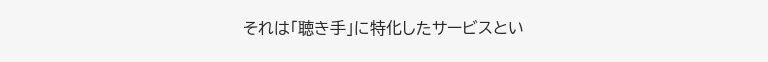それは「聴き手」に特化したサービスとい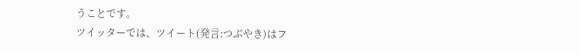うことです。
ツイッターでは、ツイート(発言:つぶやき)はフ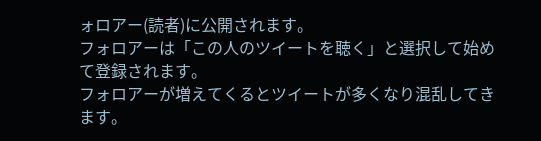ォロアー(読者)に公開されます。
フォロアーは「この人のツイートを聴く」と選択して始めて登録されます。
フォロアーが増えてくるとツイートが多くなり混乱してきます。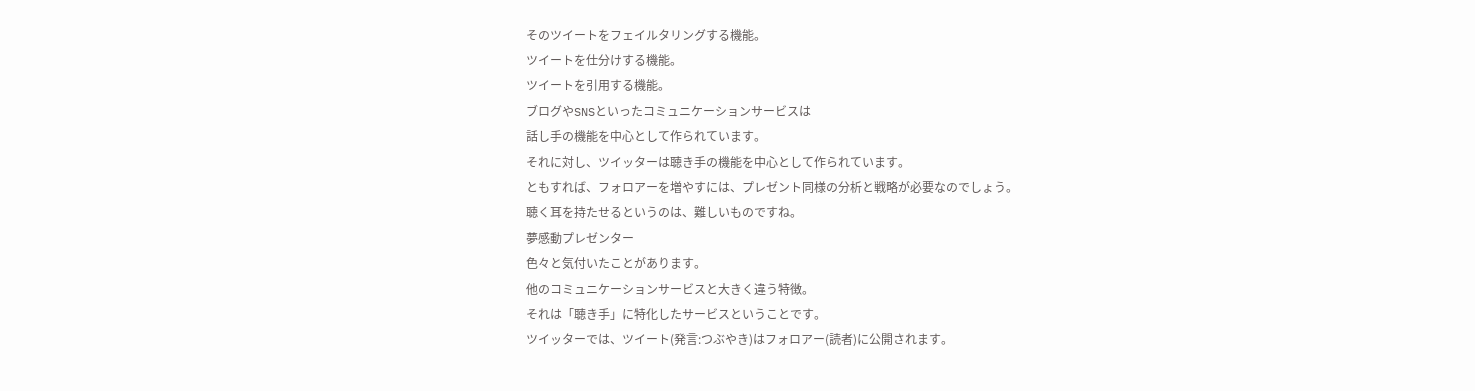そのツイートをフェイルタリングする機能。
ツイートを仕分けする機能。
ツイートを引用する機能。
ブログやSNSといったコミュニケーションサービスは
話し手の機能を中心として作られています。
それに対し、ツイッターは聴き手の機能を中心として作られています。
ともすれば、フォロアーを増やすには、プレゼント同様の分析と戦略が必要なのでしょう。
聴く耳を持たせるというのは、難しいものですね。
夢感動プレゼンター
色々と気付いたことがあります。
他のコミュニケーションサービスと大きく違う特徴。
それは「聴き手」に特化したサービスということです。
ツイッターでは、ツイート(発言:つぶやき)はフォロアー(読者)に公開されます。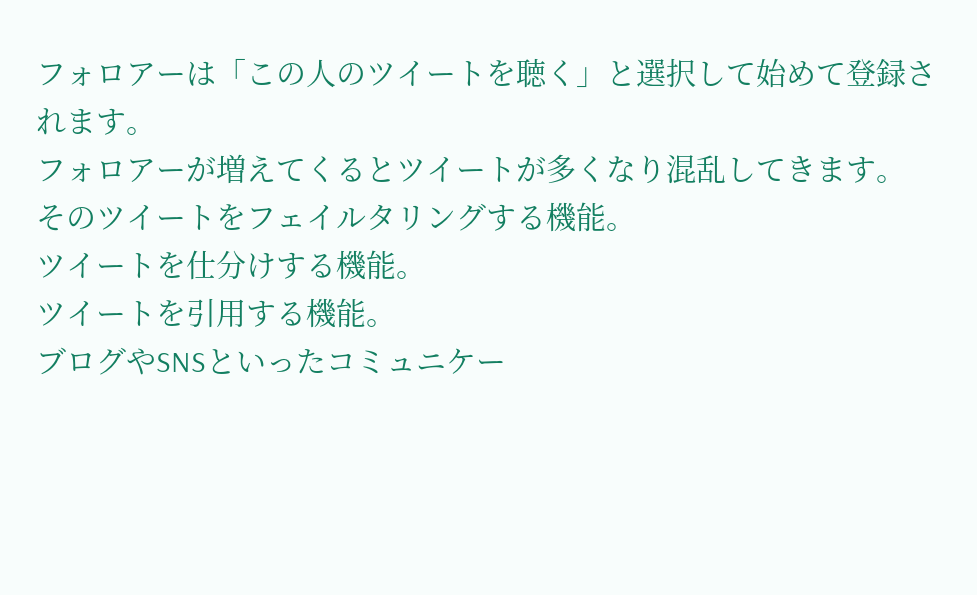フォロアーは「この人のツイートを聴く」と選択して始めて登録されます。
フォロアーが増えてくるとツイートが多くなり混乱してきます。
そのツイートをフェイルタリングする機能。
ツイートを仕分けする機能。
ツイートを引用する機能。
ブログやSNSといったコミュニケー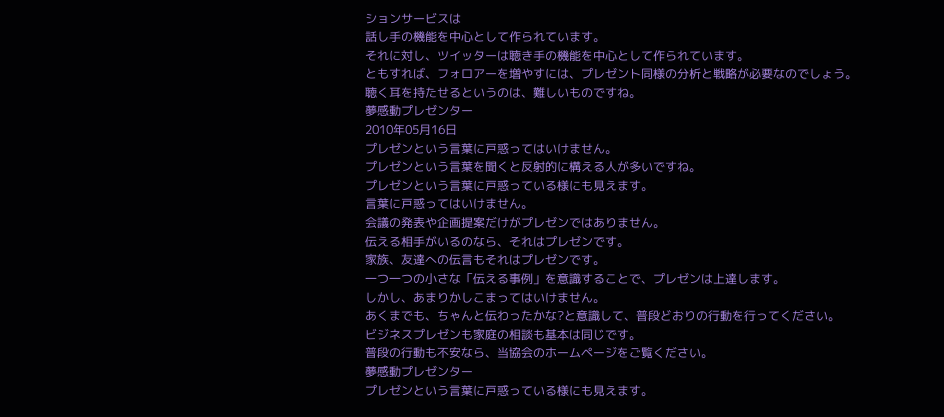ションサービスは
話し手の機能を中心として作られています。
それに対し、ツイッターは聴き手の機能を中心として作られています。
ともすれば、フォロアーを増やすには、プレゼント同様の分析と戦略が必要なのでしょう。
聴く耳を持たせるというのは、難しいものですね。
夢感動プレゼンター
2010年05月16日
プレゼンという言葉に戸惑ってはいけません。
プレゼンという言葉を聞くと反射的に構える人が多いですね。
プレゼンという言葉に戸惑っている様にも見えます。
言葉に戸惑ってはいけません。
会議の発表や企画提案だけがプレゼンではありません。
伝える相手がいるのなら、それはプレゼンです。
家族、友達への伝言もそれはプレゼンです。
一つ一つの小さな「伝える事例」を意識することで、プレゼンは上達します。
しかし、あまりかしこまってはいけません。
あくまでも、ちゃんと伝わったかな?と意識して、普段どおりの行動を行ってください。
ビジネスプレゼンも家庭の相談も基本は同じです。
普段の行動も不安なら、当協会のホームページをご覧ください。
夢感動プレゼンター
プレゼンという言葉に戸惑っている様にも見えます。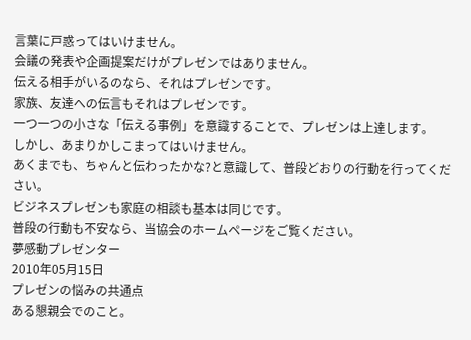言葉に戸惑ってはいけません。
会議の発表や企画提案だけがプレゼンではありません。
伝える相手がいるのなら、それはプレゼンです。
家族、友達への伝言もそれはプレゼンです。
一つ一つの小さな「伝える事例」を意識することで、プレゼンは上達します。
しかし、あまりかしこまってはいけません。
あくまでも、ちゃんと伝わったかな?と意識して、普段どおりの行動を行ってください。
ビジネスプレゼンも家庭の相談も基本は同じです。
普段の行動も不安なら、当協会のホームページをご覧ください。
夢感動プレゼンター
2010年05月15日
プレゼンの悩みの共通点
ある懇親会でのこと。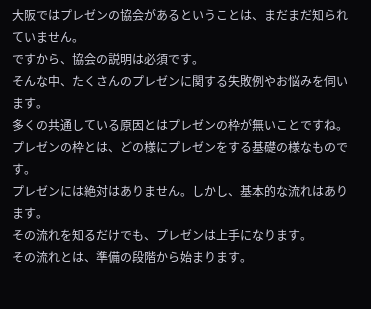大阪ではプレゼンの協会があるということは、まだまだ知られていません。
ですから、協会の説明は必須です。
そんな中、たくさんのプレゼンに関する失敗例やお悩みを伺います。
多くの共通している原因とはプレゼンの枠が無いことですね。
プレゼンの枠とは、どの様にプレゼンをする基礎の様なものです。
プレゼンには絶対はありません。しかし、基本的な流れはあります。
その流れを知るだけでも、プレゼンは上手になります。
その流れとは、準備の段階から始まります。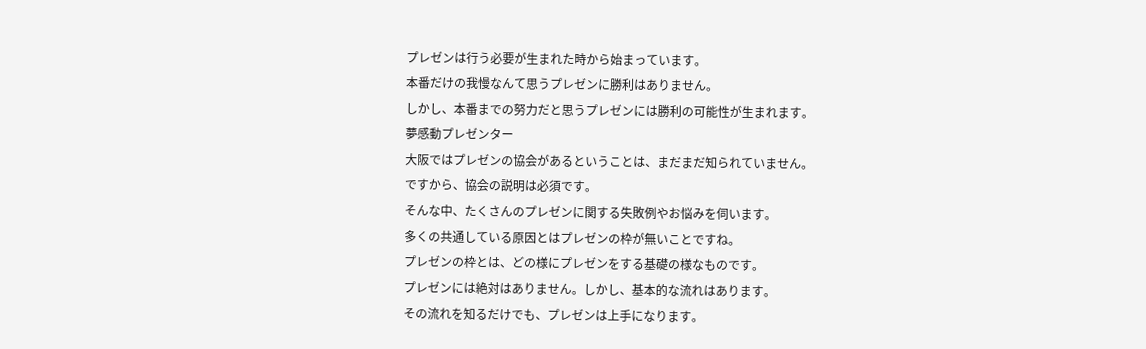プレゼンは行う必要が生まれた時から始まっています。
本番だけの我慢なんて思うプレゼンに勝利はありません。
しかし、本番までの努力だと思うプレゼンには勝利の可能性が生まれます。
夢感動プレゼンター
大阪ではプレゼンの協会があるということは、まだまだ知られていません。
ですから、協会の説明は必須です。
そんな中、たくさんのプレゼンに関する失敗例やお悩みを伺います。
多くの共通している原因とはプレゼンの枠が無いことですね。
プレゼンの枠とは、どの様にプレゼンをする基礎の様なものです。
プレゼンには絶対はありません。しかし、基本的な流れはあります。
その流れを知るだけでも、プレゼンは上手になります。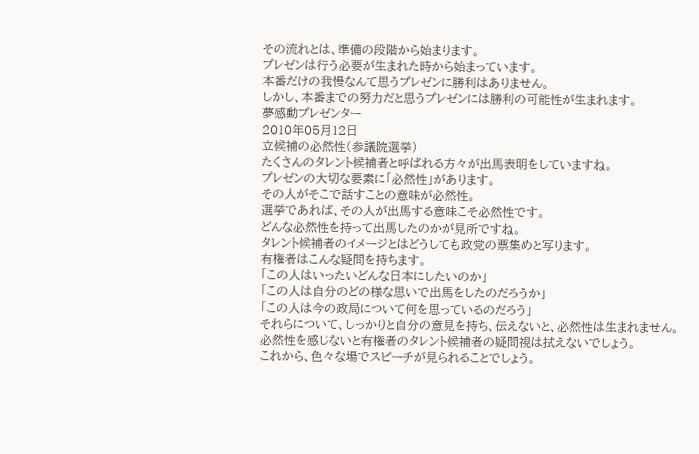その流れとは、準備の段階から始まります。
プレゼンは行う必要が生まれた時から始まっています。
本番だけの我慢なんて思うプレゼンに勝利はありません。
しかし、本番までの努力だと思うプレゼンには勝利の可能性が生まれます。
夢感動プレゼンター
2010年05月12日
立候補の必然性(参議院選挙)
たくさんのタレント候補者と呼ばれる方々が出馬表明をしていますね。
プレゼンの大切な要素に「必然性」があります。
その人がそこで話すことの意味が必然性。
選挙であれば、その人が出馬する意味こそ必然性です。
どんな必然性を持って出馬したのかが見所ですね。
タレント候補者のイメージとはどうしても政党の票集めと写ります。
有権者はこんな疑問を持ちます。
「この人はいったいどんな日本にしたいのか」
「この人は自分のどの様な思いで出馬をしたのだろうか」
「この人は今の政局について何を思っているのだろう」
それらについて、しっかりと自分の意見を持ち、伝えないと、必然性は生まれません。
必然性を感じないと有権者のタレント候補者の疑問視は拭えないでしょう。
これから、色々な場でスピーチが見られることでしょう。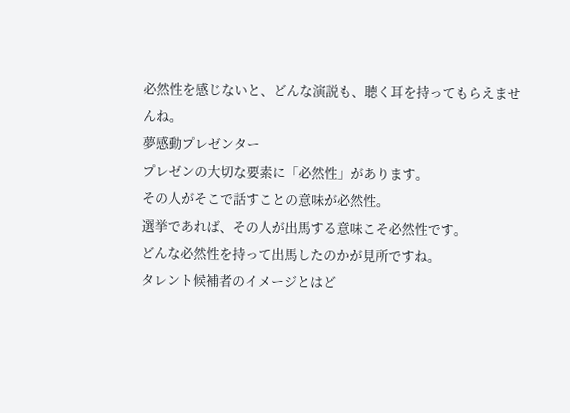必然性を感じないと、どんな演説も、聴く耳を持ってもらえませんね。
夢感動プレゼンター
プレゼンの大切な要素に「必然性」があります。
その人がそこで話すことの意味が必然性。
選挙であれば、その人が出馬する意味こそ必然性です。
どんな必然性を持って出馬したのかが見所ですね。
タレント候補者のイメージとはど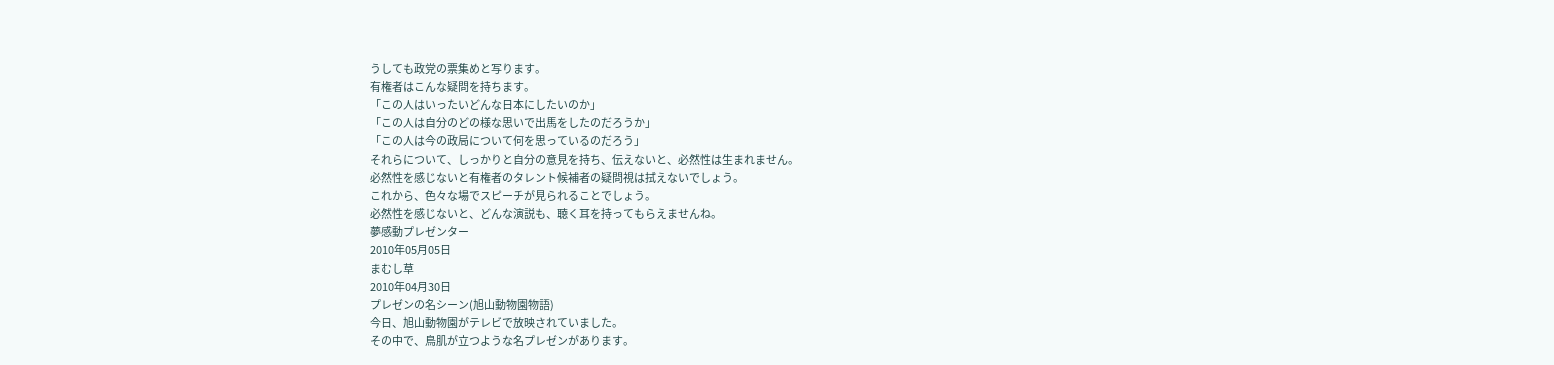うしても政党の票集めと写ります。
有権者はこんな疑問を持ちます。
「この人はいったいどんな日本にしたいのか」
「この人は自分のどの様な思いで出馬をしたのだろうか」
「この人は今の政局について何を思っているのだろう」
それらについて、しっかりと自分の意見を持ち、伝えないと、必然性は生まれません。
必然性を感じないと有権者のタレント候補者の疑問視は拭えないでしょう。
これから、色々な場でスピーチが見られることでしょう。
必然性を感じないと、どんな演説も、聴く耳を持ってもらえませんね。
夢感動プレゼンター
2010年05月05日
まむし草
2010年04月30日
プレゼンの名シーン(旭山動物園物語)
今日、旭山動物園がテレビで放映されていました。
その中で、鳥肌が立つような名プレゼンがあります。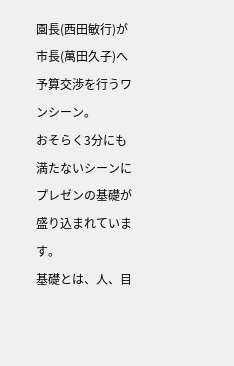園長(西田敏行)が市長(萬田久子)へ予算交渉を行うワンシーン。
おそらく3分にも満たないシーンにプレゼンの基礎が盛り込まれています。
基礎とは、人、目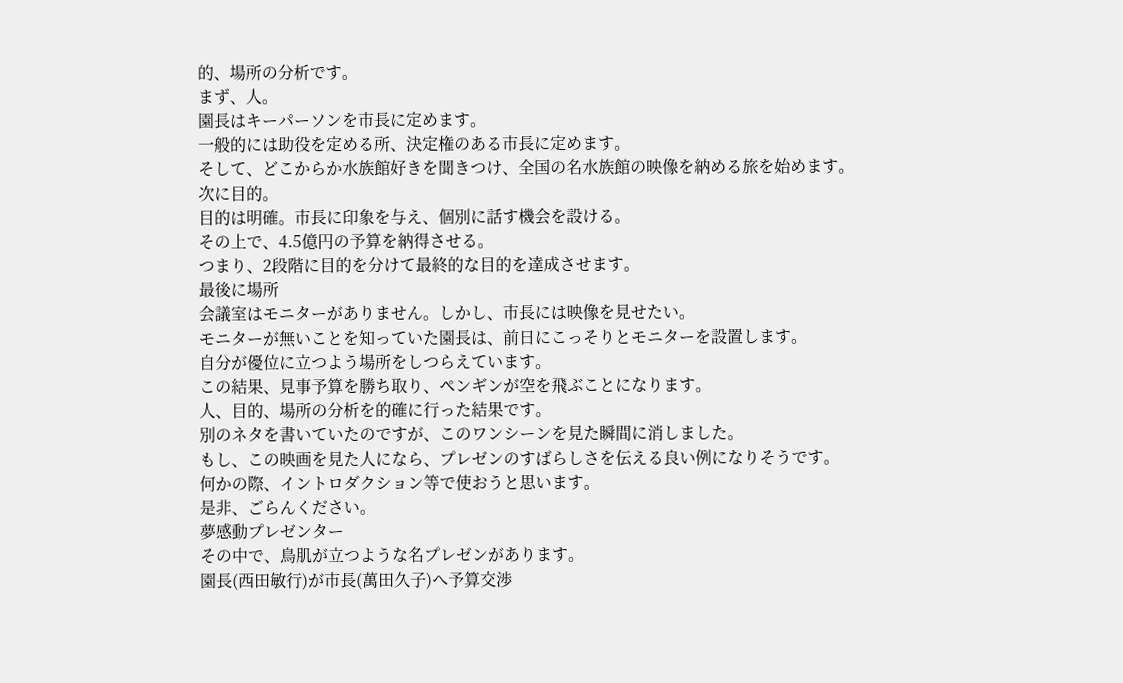的、場所の分析です。
まず、人。
園長はキーパーソンを市長に定めます。
一般的には助役を定める所、決定権のある市長に定めます。
そして、どこからか水族館好きを聞きつけ、全国の名水族館の映像を納める旅を始めます。
次に目的。
目的は明確。市長に印象を与え、個別に話す機会を設ける。
その上で、4.5億円の予算を納得させる。
つまり、2段階に目的を分けて最終的な目的を達成させます。
最後に場所
会議室はモニターがありません。しかし、市長には映像を見せたい。
モニターが無いことを知っていた園長は、前日にこっそりとモニターを設置します。
自分が優位に立つよう場所をしつらえています。
この結果、見事予算を勝ち取り、ペンギンが空を飛ぶことになります。
人、目的、場所の分析を的確に行った結果です。
別のネタを書いていたのですが、このワンシーンを見た瞬間に消しました。
もし、この映画を見た人になら、プレゼンのすばらしさを伝える良い例になりそうです。
何かの際、イントロダクション等で使おうと思います。
是非、ごらんください。
夢感動プレゼンター
その中で、鳥肌が立つような名プレゼンがあります。
園長(西田敏行)が市長(萬田久子)へ予算交渉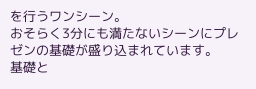を行うワンシーン。
おそらく3分にも満たないシーンにプレゼンの基礎が盛り込まれています。
基礎と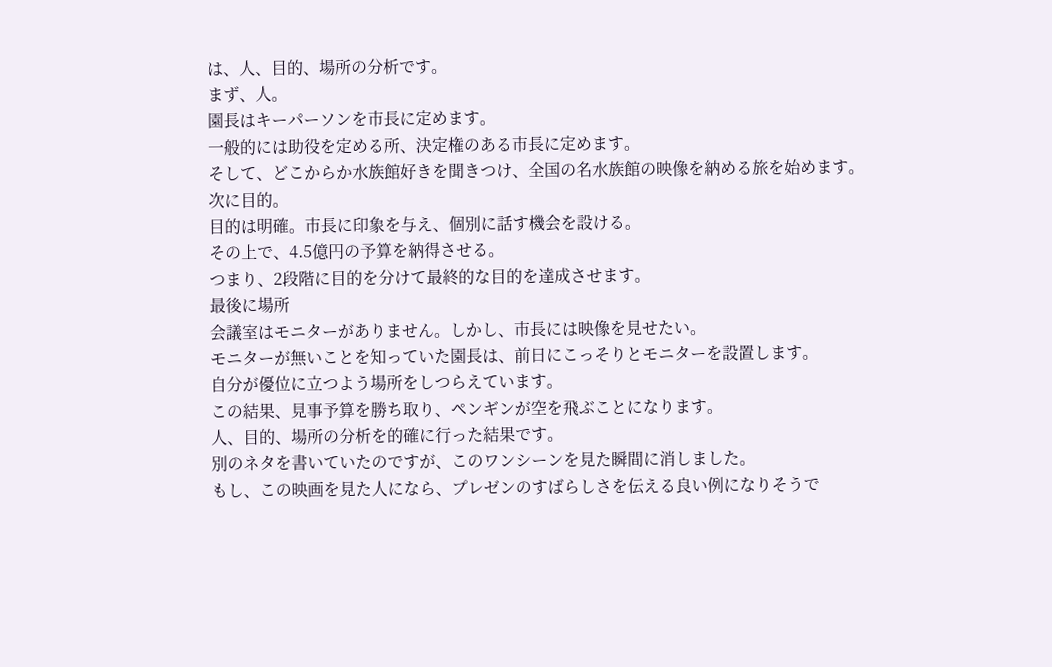は、人、目的、場所の分析です。
まず、人。
園長はキーパーソンを市長に定めます。
一般的には助役を定める所、決定権のある市長に定めます。
そして、どこからか水族館好きを聞きつけ、全国の名水族館の映像を納める旅を始めます。
次に目的。
目的は明確。市長に印象を与え、個別に話す機会を設ける。
その上で、4.5億円の予算を納得させる。
つまり、2段階に目的を分けて最終的な目的を達成させます。
最後に場所
会議室はモニターがありません。しかし、市長には映像を見せたい。
モニターが無いことを知っていた園長は、前日にこっそりとモニターを設置します。
自分が優位に立つよう場所をしつらえています。
この結果、見事予算を勝ち取り、ペンギンが空を飛ぶことになります。
人、目的、場所の分析を的確に行った結果です。
別のネタを書いていたのですが、このワンシーンを見た瞬間に消しました。
もし、この映画を見た人になら、プレゼンのすばらしさを伝える良い例になりそうで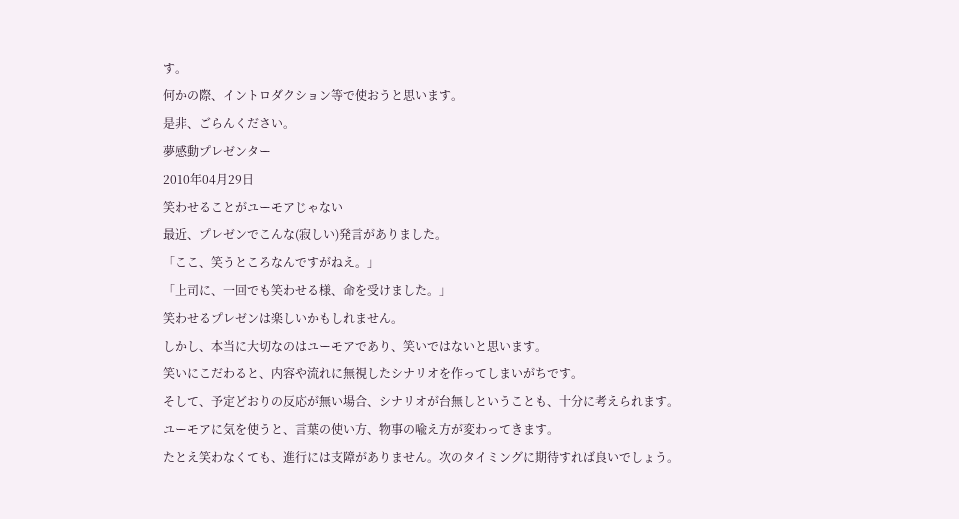す。
何かの際、イントロダクション等で使おうと思います。
是非、ごらんください。
夢感動プレゼンター
2010年04月29日
笑わせることがユーモアじゃない
最近、プレゼンでこんな(寂しい)発言がありました。
「ここ、笑うところなんですがねえ。」
「上司に、一回でも笑わせる様、命を受けました。」
笑わせるプレゼンは楽しいかもしれません。
しかし、本当に大切なのはユーモアであり、笑いではないと思います。
笑いにこだわると、内容や流れに無視したシナリオを作ってしまいがちです。
そして、予定どおりの反応が無い場合、シナリオが台無しということも、十分に考えられます。
ユーモアに気を使うと、言葉の使い方、物事の喩え方が変わってきます。
たとえ笑わなくても、進行には支障がありません。次のタイミングに期待すれば良いでしょう。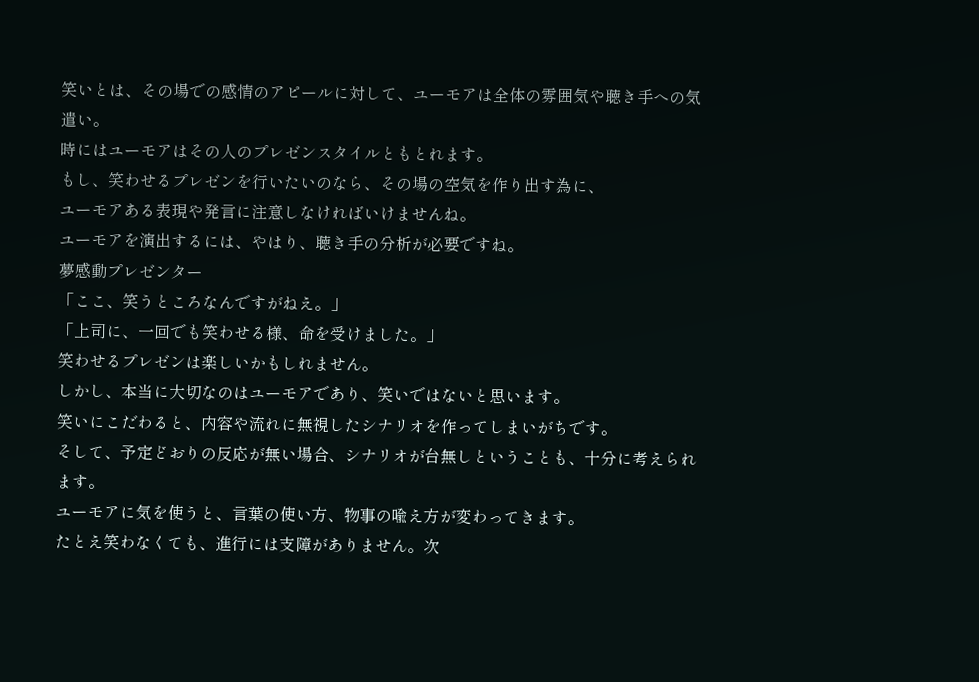笑いとは、その場での感情のアピールに対して、ユーモアは全体の雰囲気や聴き手への気遣い。
時にはユーモアはその人のプレゼンスタイルともとれます。
もし、笑わせるプレゼンを行いたいのなら、その場の空気を作り出す為に、
ユーモアある表現や発言に注意しなければいけませんね。
ユーモアを演出するには、やはり、聴き手の分析が必要ですね。
夢感動プレゼンター
「ここ、笑うところなんですがねえ。」
「上司に、一回でも笑わせる様、命を受けました。」
笑わせるプレゼンは楽しいかもしれません。
しかし、本当に大切なのはユーモアであり、笑いではないと思います。
笑いにこだわると、内容や流れに無視したシナリオを作ってしまいがちです。
そして、予定どおりの反応が無い場合、シナリオが台無しということも、十分に考えられます。
ユーモアに気を使うと、言葉の使い方、物事の喩え方が変わってきます。
たとえ笑わなくても、進行には支障がありません。次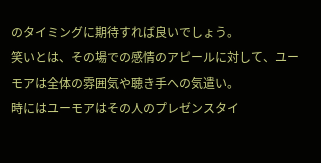のタイミングに期待すれば良いでしょう。
笑いとは、その場での感情のアピールに対して、ユーモアは全体の雰囲気や聴き手への気遣い。
時にはユーモアはその人のプレゼンスタイ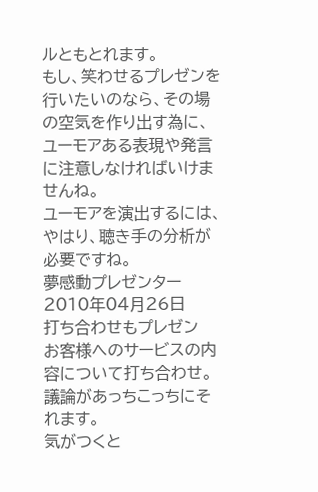ルともとれます。
もし、笑わせるプレゼンを行いたいのなら、その場の空気を作り出す為に、
ユーモアある表現や発言に注意しなければいけませんね。
ユーモアを演出するには、やはり、聴き手の分析が必要ですね。
夢感動プレゼンター
2010年04月26日
打ち合わせもプレゼン
お客様へのサービスの内容について打ち合わせ。
議論があっちこっちにそれます。
気がつくと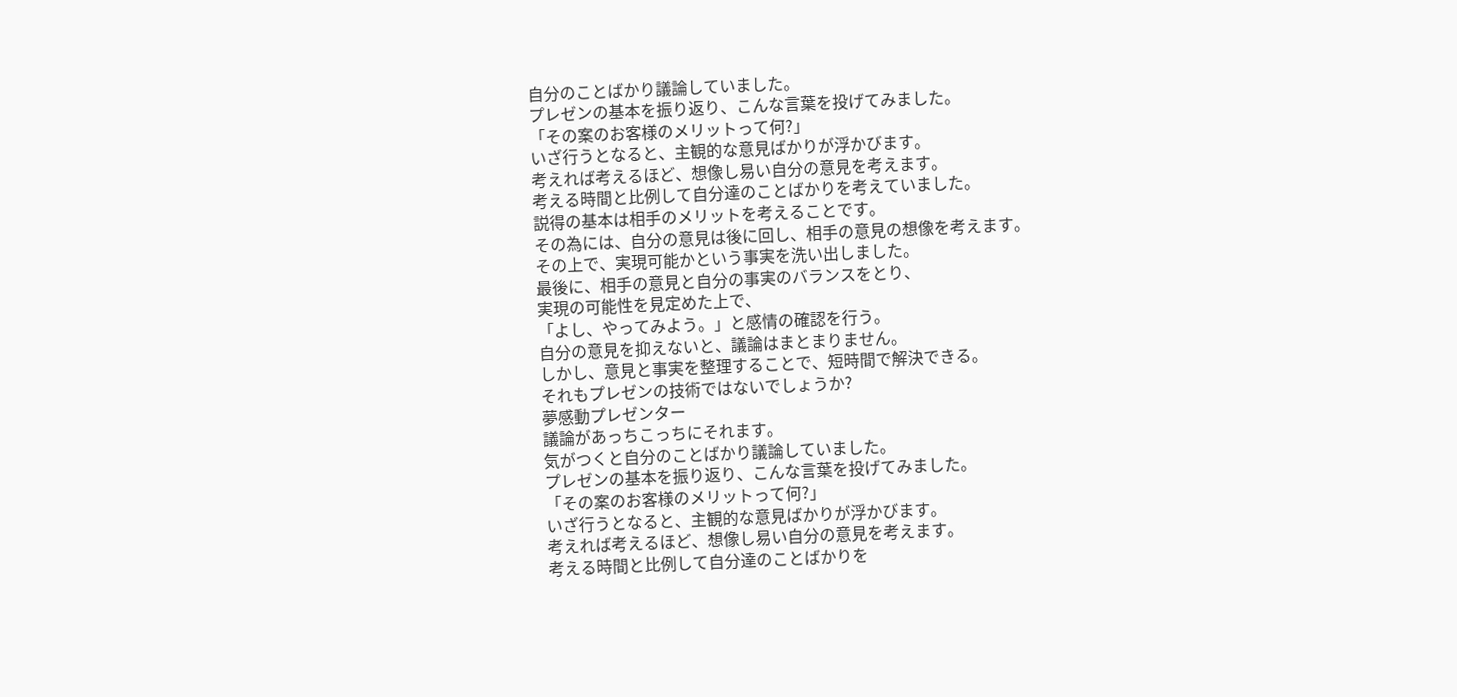自分のことばかり議論していました。
プレゼンの基本を振り返り、こんな言葉を投げてみました。
「その案のお客様のメリットって何?」
いざ行うとなると、主観的な意見ばかりが浮かびます。
考えれば考えるほど、想像し易い自分の意見を考えます。
考える時間と比例して自分達のことばかりを考えていました。
説得の基本は相手のメリットを考えることです。
その為には、自分の意見は後に回し、相手の意見の想像を考えます。
その上で、実現可能かという事実を洗い出しました。
最後に、相手の意見と自分の事実のバランスをとり、
実現の可能性を見定めた上で、
「よし、やってみよう。」と感情の確認を行う。
自分の意見を抑えないと、議論はまとまりません。
しかし、意見と事実を整理することで、短時間で解決できる。
それもプレゼンの技術ではないでしょうか?
夢感動プレゼンター
議論があっちこっちにそれます。
気がつくと自分のことばかり議論していました。
プレゼンの基本を振り返り、こんな言葉を投げてみました。
「その案のお客様のメリットって何?」
いざ行うとなると、主観的な意見ばかりが浮かびます。
考えれば考えるほど、想像し易い自分の意見を考えます。
考える時間と比例して自分達のことばかりを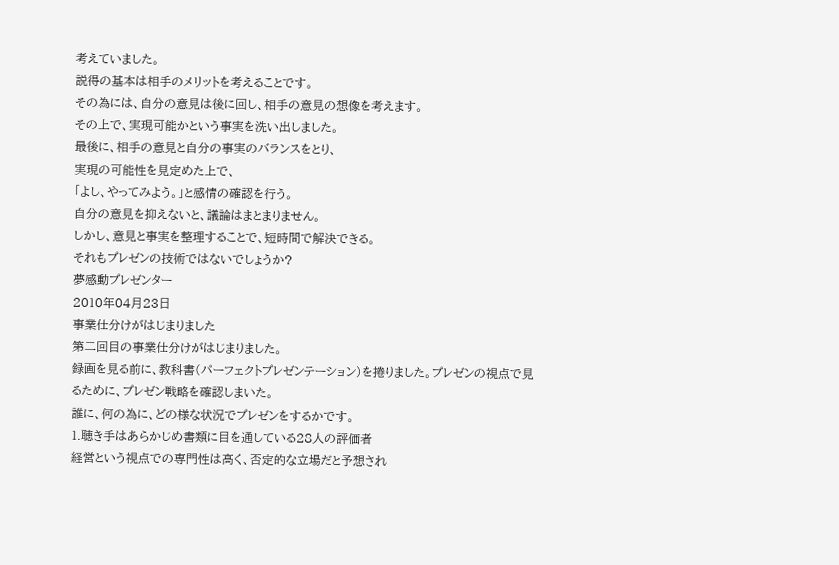考えていました。
説得の基本は相手のメリットを考えることです。
その為には、自分の意見は後に回し、相手の意見の想像を考えます。
その上で、実現可能かという事実を洗い出しました。
最後に、相手の意見と自分の事実のバランスをとり、
実現の可能性を見定めた上で、
「よし、やってみよう。」と感情の確認を行う。
自分の意見を抑えないと、議論はまとまりません。
しかし、意見と事実を整理することで、短時間で解決できる。
それもプレゼンの技術ではないでしょうか?
夢感動プレゼンター
2010年04月23日
事業仕分けがはじまりました
第二回目の事業仕分けがはじまりました。
録画を見る前に、教科書(パーフェクトプレゼンテーション)を捲りました。プレゼンの視点で見るために、プレゼン戦略を確認しまいた。
誰に、何の為に、どの様な状況でプレゼンをするかです。
1.聴き手はあらかじめ書類に目を通している28人の評価者
経営という視点での専門性は高く、否定的な立場だと予想され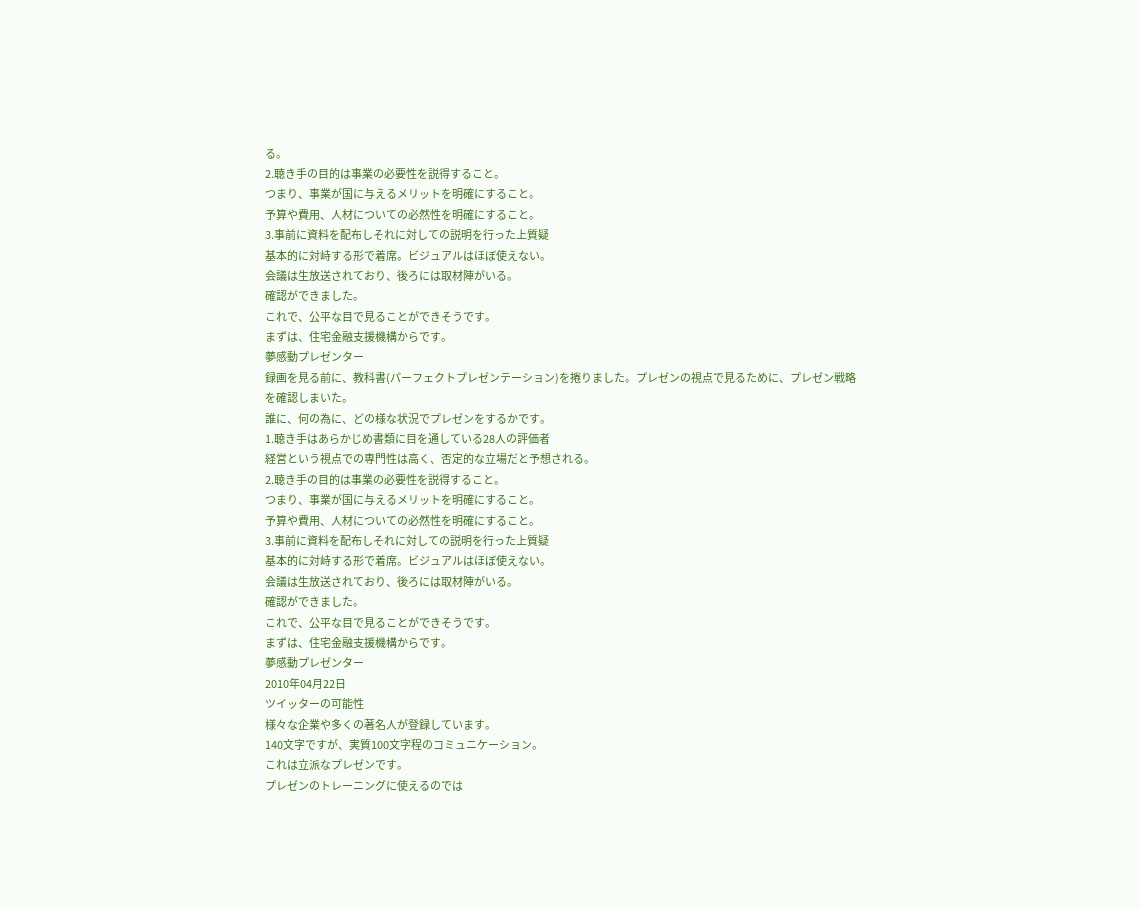る。
2.聴き手の目的は事業の必要性を説得すること。
つまり、事業が国に与えるメリットを明確にすること。
予算や費用、人材についての必然性を明確にすること。
3.事前に資料を配布しそれに対しての説明を行った上質疑
基本的に対峙する形で着席。ビジュアルはほぼ使えない。
会議は生放送されており、後ろには取材陣がいる。
確認ができました。
これで、公平な目で見ることができそうです。
まずは、住宅金融支援機構からです。
夢感動プレゼンター
録画を見る前に、教科書(パーフェクトプレゼンテーション)を捲りました。プレゼンの視点で見るために、プレゼン戦略を確認しまいた。
誰に、何の為に、どの様な状況でプレゼンをするかです。
1.聴き手はあらかじめ書類に目を通している28人の評価者
経営という視点での専門性は高く、否定的な立場だと予想される。
2.聴き手の目的は事業の必要性を説得すること。
つまり、事業が国に与えるメリットを明確にすること。
予算や費用、人材についての必然性を明確にすること。
3.事前に資料を配布しそれに対しての説明を行った上質疑
基本的に対峙する形で着席。ビジュアルはほぼ使えない。
会議は生放送されており、後ろには取材陣がいる。
確認ができました。
これで、公平な目で見ることができそうです。
まずは、住宅金融支援機構からです。
夢感動プレゼンター
2010年04月22日
ツイッターの可能性
様々な企業や多くの著名人が登録しています。
140文字ですが、実質100文字程のコミュニケーション。
これは立派なプレゼンです。
プレゼンのトレーニングに使えるのでは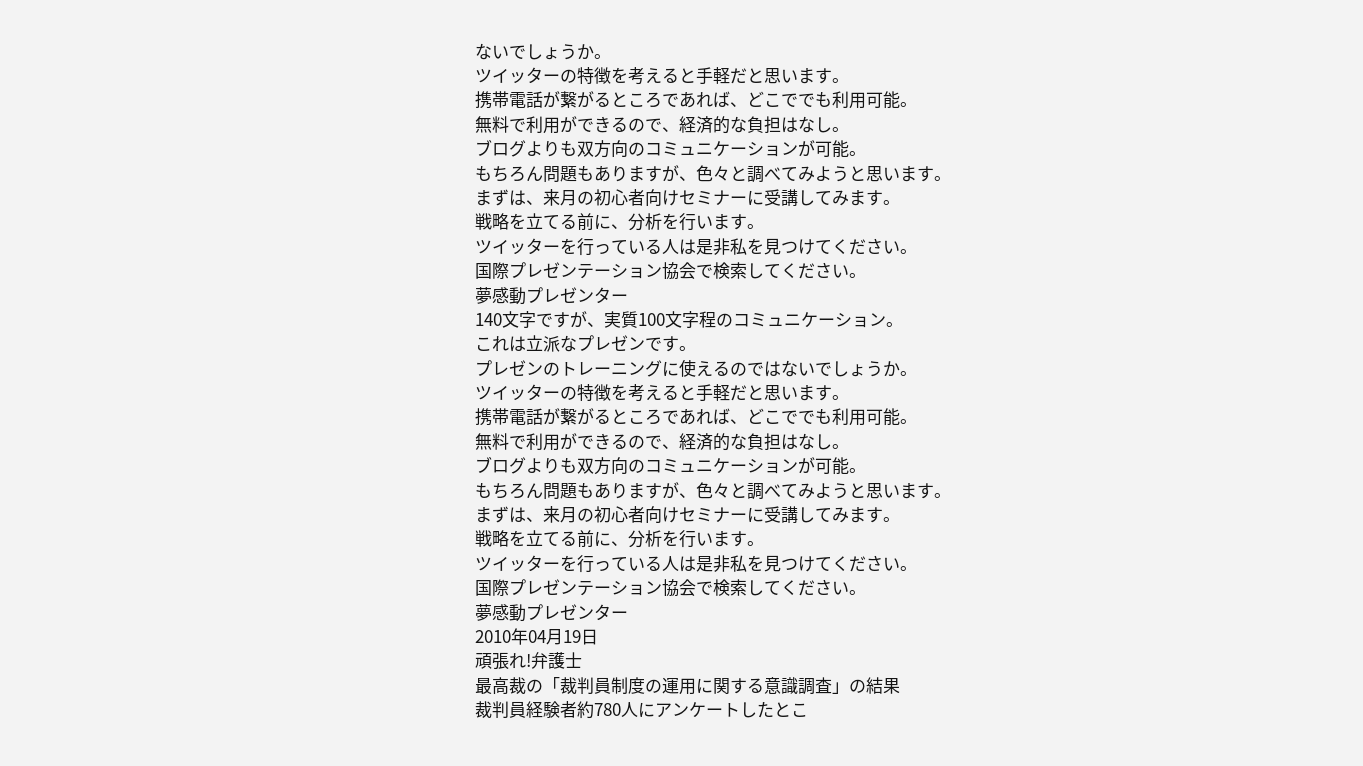ないでしょうか。
ツイッターの特徴を考えると手軽だと思います。
携帯電話が繋がるところであれば、どこででも利用可能。
無料で利用ができるので、経済的な負担はなし。
ブログよりも双方向のコミュニケーションが可能。
もちろん問題もありますが、色々と調べてみようと思います。
まずは、来月の初心者向けセミナーに受講してみます。
戦略を立てる前に、分析を行います。
ツイッターを行っている人は是非私を見つけてください。
国際プレゼンテーション協会で検索してください。
夢感動プレゼンター
140文字ですが、実質100文字程のコミュニケーション。
これは立派なプレゼンです。
プレゼンのトレーニングに使えるのではないでしょうか。
ツイッターの特徴を考えると手軽だと思います。
携帯電話が繋がるところであれば、どこででも利用可能。
無料で利用ができるので、経済的な負担はなし。
ブログよりも双方向のコミュニケーションが可能。
もちろん問題もありますが、色々と調べてみようと思います。
まずは、来月の初心者向けセミナーに受講してみます。
戦略を立てる前に、分析を行います。
ツイッターを行っている人は是非私を見つけてください。
国際プレゼンテーション協会で検索してください。
夢感動プレゼンター
2010年04月19日
頑張れ!弁護士
最高裁の「裁判員制度の運用に関する意識調査」の結果
裁判員経験者約780人にアンケートしたとこ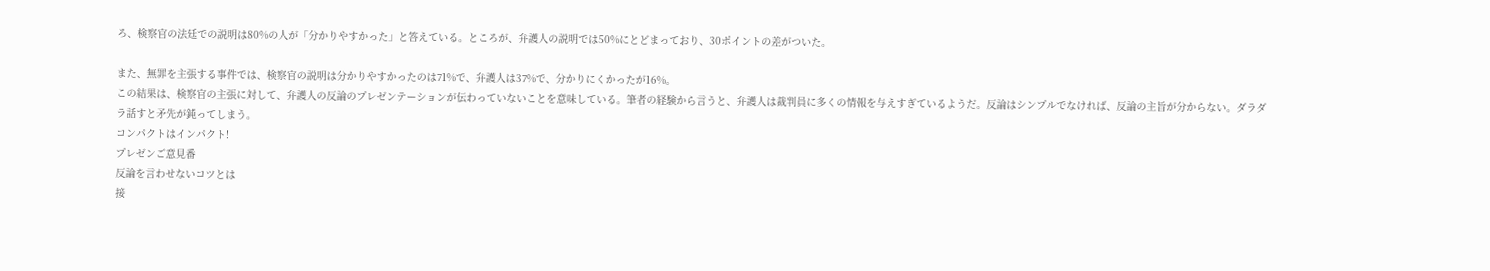ろ、検察官の法廷での説明は80%の人が「分かりやすかった」と答えている。ところが、弁護人の説明では50%にとどまっており、30ポイントの差がついた。

また、無罪を主張する事件では、検察官の説明は分かりやすかったのは71%で、弁護人は37%で、分かりにくかったが16%。
この結果は、検察官の主張に対して、弁護人の反論のプレゼンテーションが伝わっていないことを意味している。筆者の経験から言うと、弁護人は裁判員に多くの情報を与えすぎているようだ。反論はシンプルでなければ、反論の主旨が分からない。ダラダラ話すと矛先が鈍ってしまう。
コンパクトはインパクト!
プレゼンご意見番
反論を言わせないコツとは
接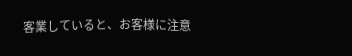客業していると、お客様に注意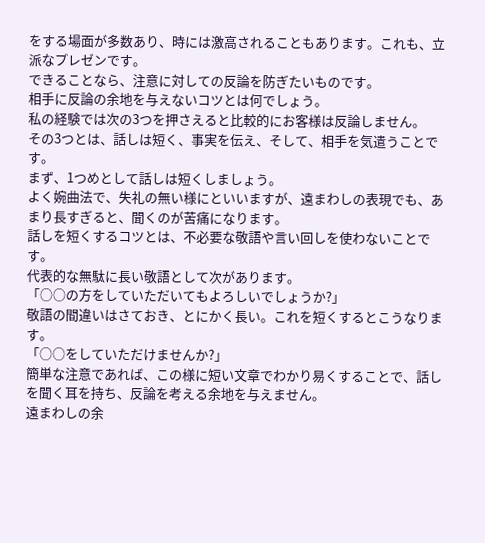をする場面が多数あり、時には激高されることもあります。これも、立派なプレゼンです。
できることなら、注意に対しての反論を防ぎたいものです。
相手に反論の余地を与えないコツとは何でしょう。
私の経験では次の3つを押さえると比較的にお客様は反論しません。
その3つとは、話しは短く、事実を伝え、そして、相手を気遣うことです。
まず、1つめとして話しは短くしましょう。
よく婉曲法で、失礼の無い様にといいますが、遠まわしの表現でも、あまり長すぎると、聞くのが苦痛になります。
話しを短くするコツとは、不必要な敬語や言い回しを使わないことです。
代表的な無駄に長い敬語として次があります。
「○○の方をしていただいてもよろしいでしょうか?」
敬語の間違いはさておき、とにかく長い。これを短くするとこうなります。
「○○をしていただけませんか?」
簡単な注意であれば、この様に短い文章でわかり易くすることで、話しを聞く耳を持ち、反論を考える余地を与えません。
遠まわしの余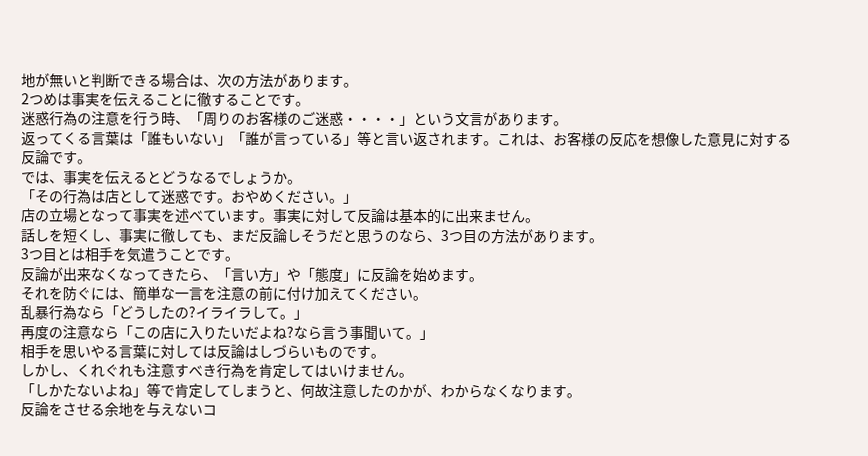地が無いと判断できる場合は、次の方法があります。
2つめは事実を伝えることに徹することです。
迷惑行為の注意を行う時、「周りのお客様のご迷惑・・・・」という文言があります。
返ってくる言葉は「誰もいない」「誰が言っている」等と言い返されます。これは、お客様の反応を想像した意見に対する反論です。
では、事実を伝えるとどうなるでしょうか。
「その行為は店として迷惑です。おやめください。」
店の立場となって事実を述べています。事実に対して反論は基本的に出来ません。
話しを短くし、事実に徹しても、まだ反論しそうだと思うのなら、3つ目の方法があります。
3つ目とは相手を気遣うことです。
反論が出来なくなってきたら、「言い方」や「態度」に反論を始めます。
それを防ぐには、簡単な一言を注意の前に付け加えてください。
乱暴行為なら「どうしたの?イライラして。」
再度の注意なら「この店に入りたいだよね?なら言う事聞いて。」
相手を思いやる言葉に対しては反論はしづらいものです。
しかし、くれぐれも注意すべき行為を肯定してはいけません。
「しかたないよね」等で肯定してしまうと、何故注意したのかが、わからなくなります。
反論をさせる余地を与えないコ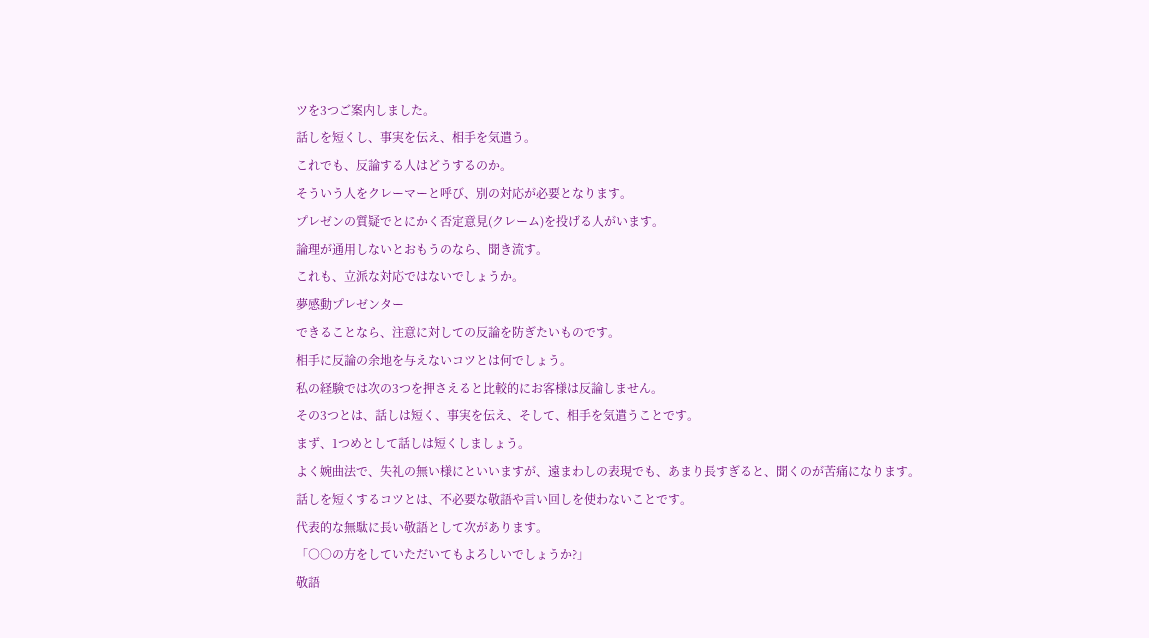ツを3つご案内しました。
話しを短くし、事実を伝え、相手を気遣う。
これでも、反論する人はどうするのか。
そういう人をクレーマーと呼び、別の対応が必要となります。
プレゼンの質疑でとにかく否定意見(クレーム)を投げる人がいます。
論理が通用しないとおもうのなら、聞き流す。
これも、立派な対応ではないでしょうか。
夢感動プレゼンター
できることなら、注意に対しての反論を防ぎたいものです。
相手に反論の余地を与えないコツとは何でしょう。
私の経験では次の3つを押さえると比較的にお客様は反論しません。
その3つとは、話しは短く、事実を伝え、そして、相手を気遣うことです。
まず、1つめとして話しは短くしましょう。
よく婉曲法で、失礼の無い様にといいますが、遠まわしの表現でも、あまり長すぎると、聞くのが苦痛になります。
話しを短くするコツとは、不必要な敬語や言い回しを使わないことです。
代表的な無駄に長い敬語として次があります。
「○○の方をしていただいてもよろしいでしょうか?」
敬語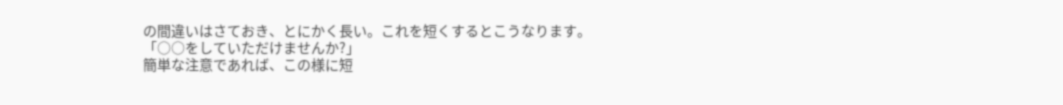の間違いはさておき、とにかく長い。これを短くするとこうなります。
「○○をしていただけませんか?」
簡単な注意であれば、この様に短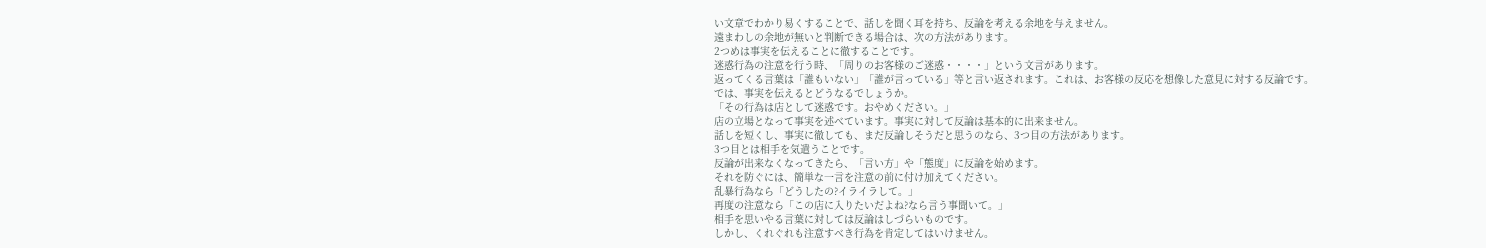い文章でわかり易くすることで、話しを聞く耳を持ち、反論を考える余地を与えません。
遠まわしの余地が無いと判断できる場合は、次の方法があります。
2つめは事実を伝えることに徹することです。
迷惑行為の注意を行う時、「周りのお客様のご迷惑・・・・」という文言があります。
返ってくる言葉は「誰もいない」「誰が言っている」等と言い返されます。これは、お客様の反応を想像した意見に対する反論です。
では、事実を伝えるとどうなるでしょうか。
「その行為は店として迷惑です。おやめください。」
店の立場となって事実を述べています。事実に対して反論は基本的に出来ません。
話しを短くし、事実に徹しても、まだ反論しそうだと思うのなら、3つ目の方法があります。
3つ目とは相手を気遣うことです。
反論が出来なくなってきたら、「言い方」や「態度」に反論を始めます。
それを防ぐには、簡単な一言を注意の前に付け加えてください。
乱暴行為なら「どうしたの?イライラして。」
再度の注意なら「この店に入りたいだよね?なら言う事聞いて。」
相手を思いやる言葉に対しては反論はしづらいものです。
しかし、くれぐれも注意すべき行為を肯定してはいけません。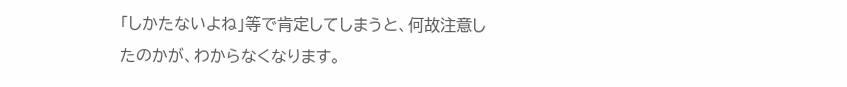「しかたないよね」等で肯定してしまうと、何故注意したのかが、わからなくなります。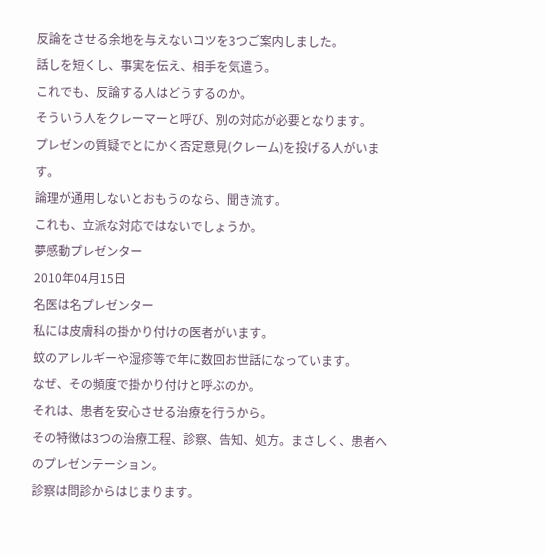反論をさせる余地を与えないコツを3つご案内しました。
話しを短くし、事実を伝え、相手を気遣う。
これでも、反論する人はどうするのか。
そういう人をクレーマーと呼び、別の対応が必要となります。
プレゼンの質疑でとにかく否定意見(クレーム)を投げる人がいます。
論理が通用しないとおもうのなら、聞き流す。
これも、立派な対応ではないでしょうか。
夢感動プレゼンター
2010年04月15日
名医は名プレゼンター
私には皮膚科の掛かり付けの医者がいます。
蚊のアレルギーや湿疹等で年に数回お世話になっています。
なぜ、その頻度で掛かり付けと呼ぶのか。
それは、患者を安心させる治療を行うから。
その特徴は3つの治療工程、診察、告知、処方。まさしく、患者へのプレゼンテーション。
診察は問診からはじまります。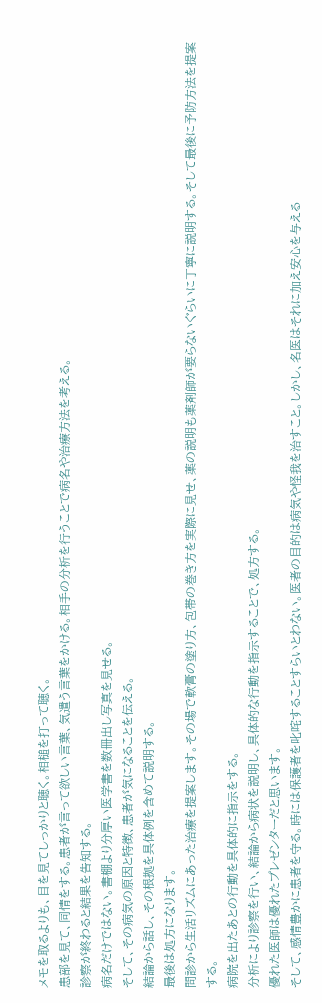メモを取るよりも、目を見てしっかりと聴く。相槌を打って聴く。
患部を見て、同情をする。患者が言って欲しい言葉、気遣う言葉をかける。相手の分析を行うことで病名や治療方法を考える。
診察が終わると結果を告知する。
病名だけではない。書棚より分厚い医学書を数冊出し写真を見せる。
そして、その病気の原因と特徴、患者が気になることを伝える。
結論から話し、その根拠を具体例を含めて説明する。
最後は処方になります。
問診から生活リズムにあった治療を提案します。その場で軟膏の塗り方、包帯の巻き方を実際に見せ、薬の説明も薬剤師が要らないぐらいに丁寧に説明する。そして最後に予防方法を提案する。
病院を出たあとの行動を具体的に指示をする。
分析により診察を行い、結論から病状を説明し、具体的な行動を指示することで、処方する。
優れた医師は優れたプレゼンターだと思います。
そして、感情豊かに患者を守る。時には保護者を叱咤することすらいとわない。医者の目的は病気や怪我を治すこと。しかし、名医はそれに加え安心を与える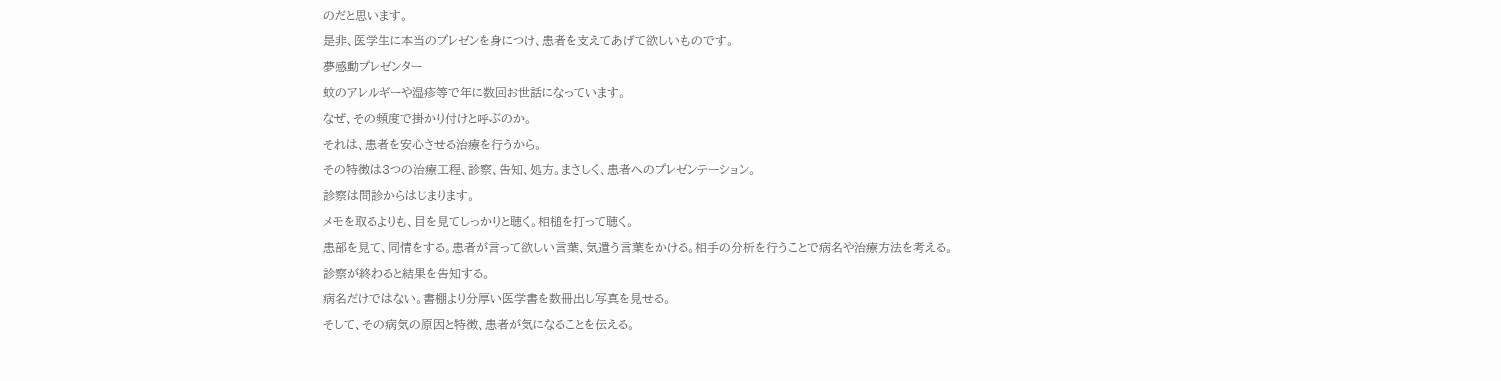のだと思います。
是非、医学生に本当のプレゼンを身につけ、患者を支えてあげて欲しいものです。
夢感動プレゼンター
蚊のアレルギーや湿疹等で年に数回お世話になっています。
なぜ、その頻度で掛かり付けと呼ぶのか。
それは、患者を安心させる治療を行うから。
その特徴は3つの治療工程、診察、告知、処方。まさしく、患者へのプレゼンテーション。
診察は問診からはじまります。
メモを取るよりも、目を見てしっかりと聴く。相槌を打って聴く。
患部を見て、同情をする。患者が言って欲しい言葉、気遣う言葉をかける。相手の分析を行うことで病名や治療方法を考える。
診察が終わると結果を告知する。
病名だけではない。書棚より分厚い医学書を数冊出し写真を見せる。
そして、その病気の原因と特徴、患者が気になることを伝える。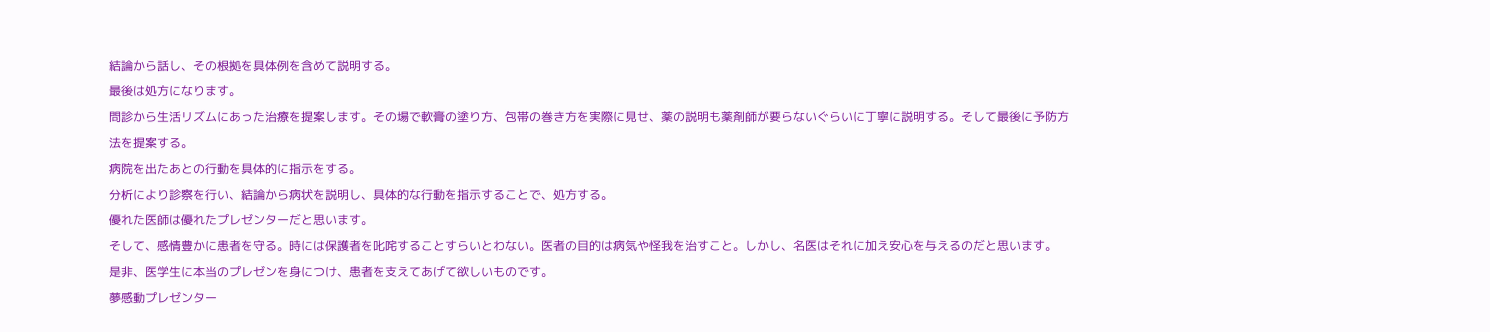結論から話し、その根拠を具体例を含めて説明する。
最後は処方になります。
問診から生活リズムにあった治療を提案します。その場で軟膏の塗り方、包帯の巻き方を実際に見せ、薬の説明も薬剤師が要らないぐらいに丁寧に説明する。そして最後に予防方法を提案する。
病院を出たあとの行動を具体的に指示をする。
分析により診察を行い、結論から病状を説明し、具体的な行動を指示することで、処方する。
優れた医師は優れたプレゼンターだと思います。
そして、感情豊かに患者を守る。時には保護者を叱咤することすらいとわない。医者の目的は病気や怪我を治すこと。しかし、名医はそれに加え安心を与えるのだと思います。
是非、医学生に本当のプレゼンを身につけ、患者を支えてあげて欲しいものです。
夢感動プレゼンター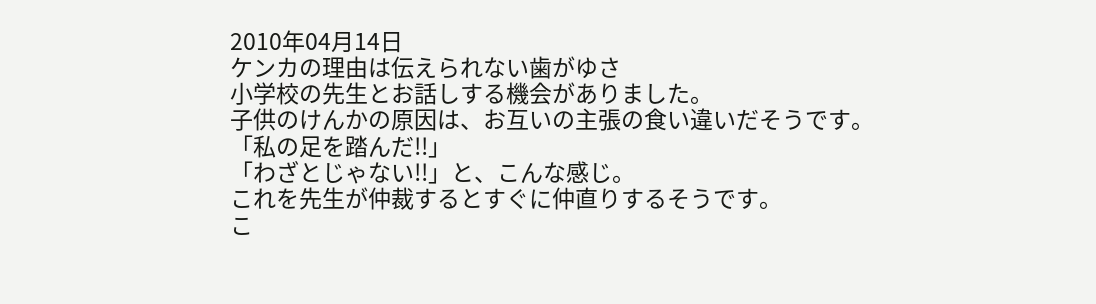2010年04月14日
ケンカの理由は伝えられない歯がゆさ
小学校の先生とお話しする機会がありました。
子供のけんかの原因は、お互いの主張の食い違いだそうです。
「私の足を踏んだ!!」
「わざとじゃない!!」と、こんな感じ。
これを先生が仲裁するとすぐに仲直りするそうです。
こ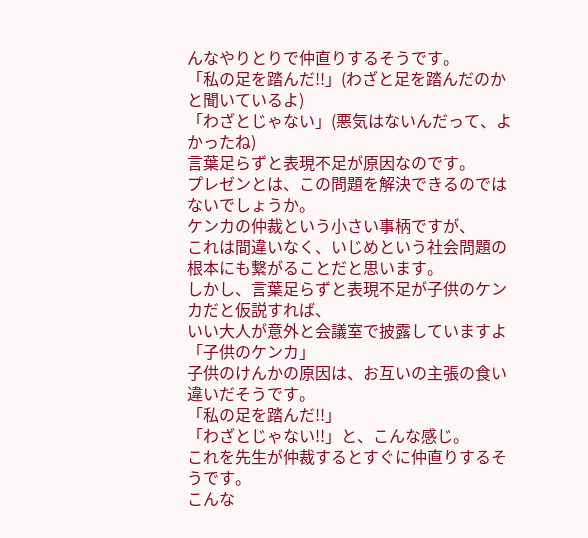んなやりとりで仲直りするそうです。
「私の足を踏んだ!!」(わざと足を踏んだのかと聞いているよ)
「わざとじゃない」(悪気はないんだって、よかったね)
言葉足らずと表現不足が原因なのです。
プレゼンとは、この問題を解決できるのではないでしょうか。
ケンカの仲裁という小さい事柄ですが、
これは間違いなく、いじめという社会問題の根本にも繋がることだと思います。
しかし、言葉足らずと表現不足が子供のケンカだと仮説すれば、
いい大人が意外と会議室で披露していますよ「子供のケンカ」
子供のけんかの原因は、お互いの主張の食い違いだそうです。
「私の足を踏んだ!!」
「わざとじゃない!!」と、こんな感じ。
これを先生が仲裁するとすぐに仲直りするそうです。
こんな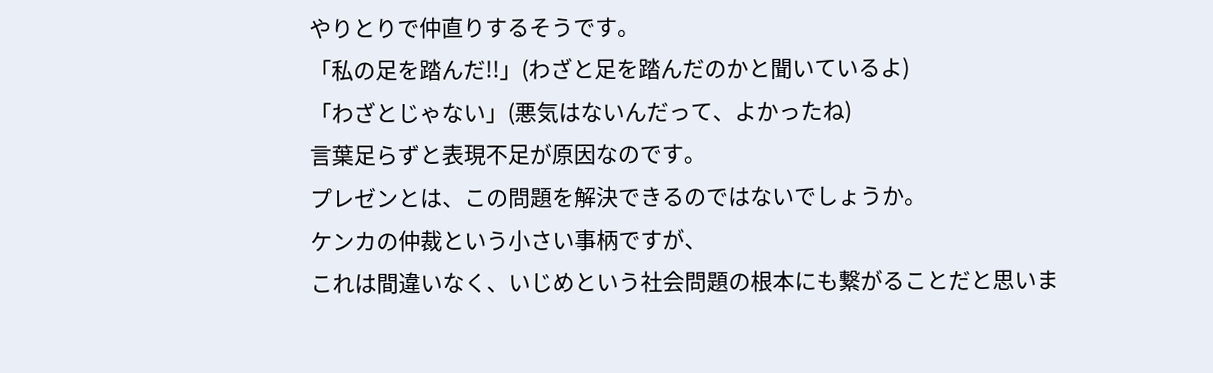やりとりで仲直りするそうです。
「私の足を踏んだ!!」(わざと足を踏んだのかと聞いているよ)
「わざとじゃない」(悪気はないんだって、よかったね)
言葉足らずと表現不足が原因なのです。
プレゼンとは、この問題を解決できるのではないでしょうか。
ケンカの仲裁という小さい事柄ですが、
これは間違いなく、いじめという社会問題の根本にも繋がることだと思いま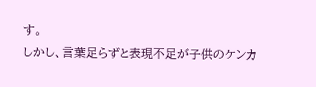す。
しかし、言葉足らずと表現不足が子供のケンカ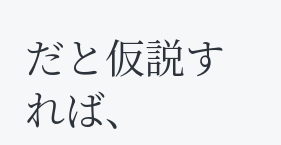だと仮説すれば、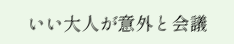いい大人が意外と会議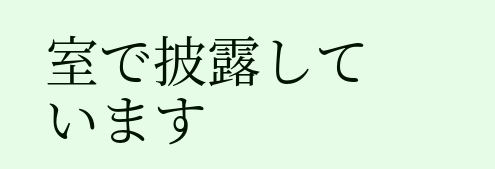室で披露しています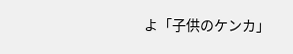よ「子供のケンカ」